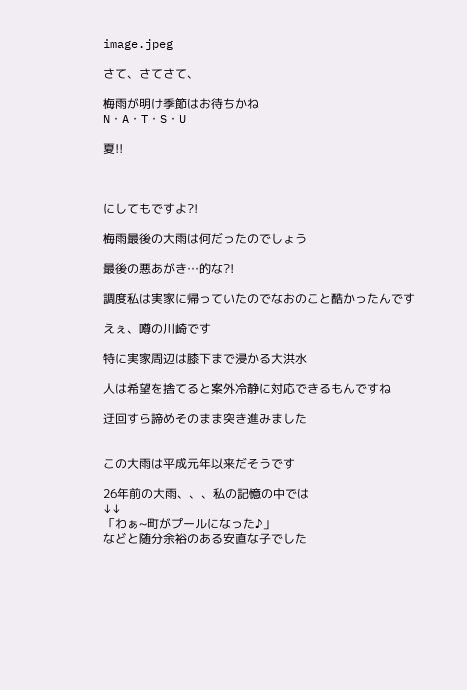image.jpeg

さて、さてさて、

梅雨が明け季節はお待ちかね
N・A・T・S・U

夏!!



にしてもですよ?!

梅雨最後の大雨は何だったのでしょう

最後の悪あがき…的な?!

調度私は実家に帰っていたのでなおのこと酷かったんです

えぇ、噂の川崎です

特に実家周辺は膝下まで浸かる大洪水

人は希望を捨てると案外冷静に対応できるもんですね

迂回すら諦めそのまま突き進みました


この大雨は平成元年以来だそうです

26年前の大雨、、、私の記憶の中では
↓↓
「わぁ~町がプールになった♪」
などと随分余裕のある安直な子でした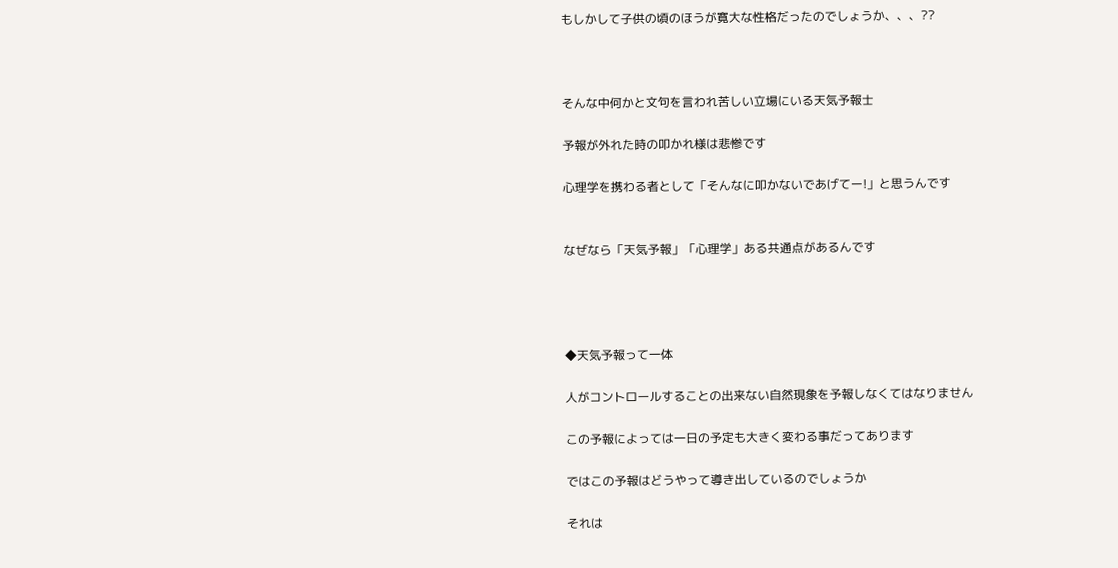もしかして子供の頃のほうが寛大な性格だったのでしょうか、、、??



そんな中何かと文句を言われ苦しい立場にいる天気予報士

予報が外れた時の叩かれ様は悲惨です

心理学を携わる者として「そんなに叩かないであげてー!」と思うんです


なぜなら「天気予報」「心理学」ある共通点があるんです




◆天気予報って一体

人がコントロールすることの出来ない自然現象を予報しなくてはなりません

この予報によっては一日の予定も大きく変わる事だってあります

ではこの予報はどうやって導き出しているのでしょうか

それは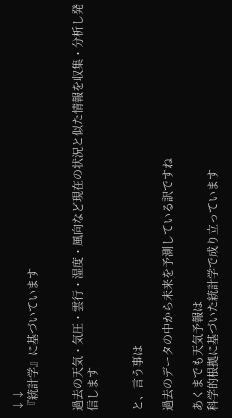↓↓
『統計学』に基づいています


過去の天気・気圧・雲行・湿度・風向など現在の状況と似た情報を収集・分析し発信します


と、言う事は

過去のデータの中から未来を予測している訳ですね

あくまでも天気予報は
科学的根拠に基づいた統計学で成り立っています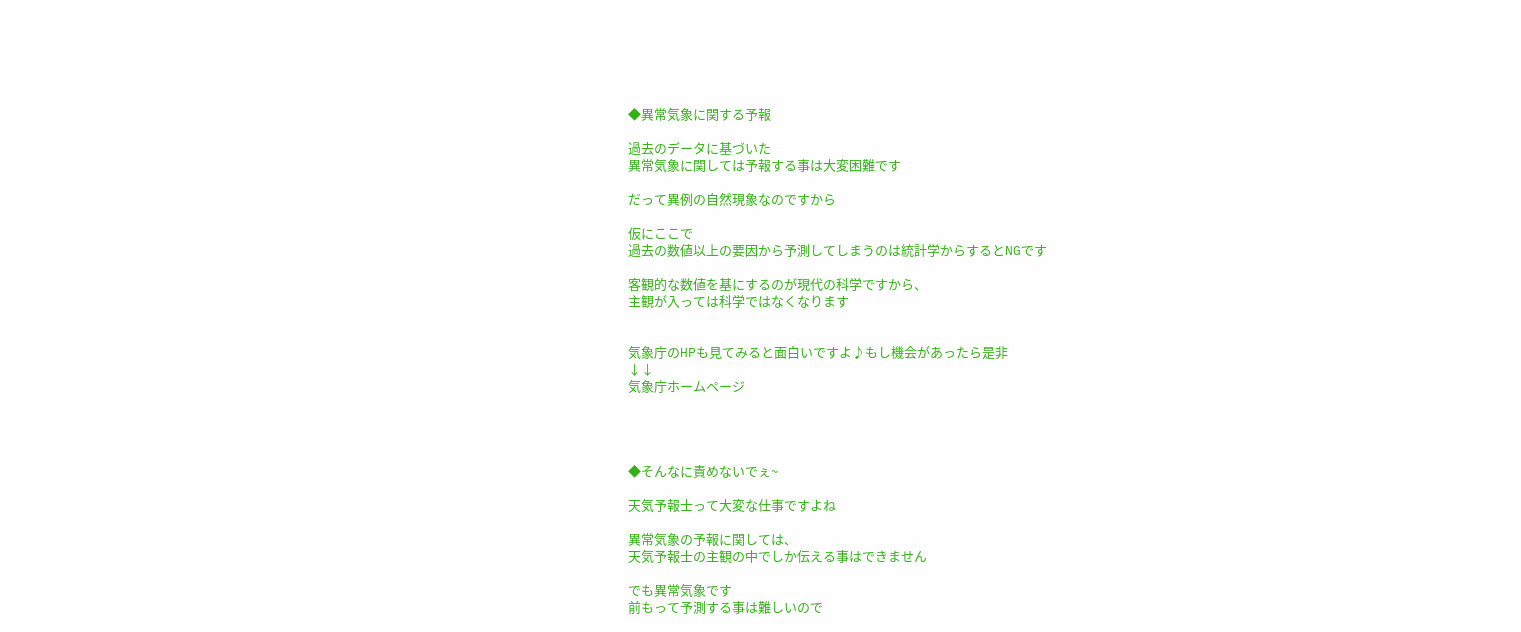◆異常気象に関する予報

過去のデータに基づいた
異常気象に関しては予報する事は大変困難です

だって異例の自然現象なのですから

仮にここで
過去の数値以上の要因から予測してしまうのは統計学からするとNGです

客観的な数値を基にするのが現代の科学ですから、
主観が入っては科学ではなくなります


気象庁のHPも見てみると面白いですよ♪もし機会があったら是非
↓↓
気象庁ホームページ




◆そんなに責めないでぇ~

天気予報士って大変な仕事ですよね

異常気象の予報に関しては、
天気予報士の主観の中でしか伝える事はできません

でも異常気象です
前もって予測する事は難しいので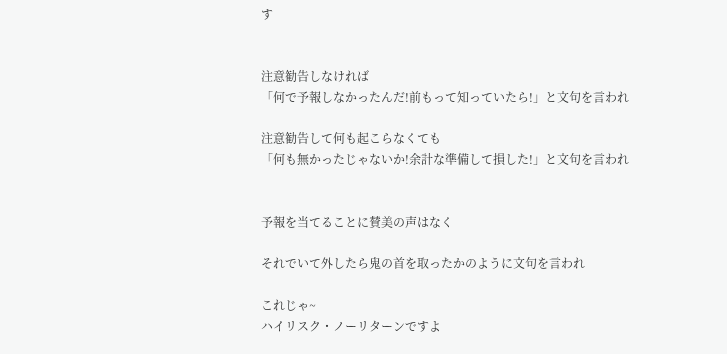す


注意勧告しなければ
「何で予報しなかったんだ!前もって知っていたら!」と文句を言われ

注意勧告して何も起こらなくても
「何も無かったじゃないか!余計な準備して損した!」と文句を言われ


予報を当てることに賛美の声はなく

それでいて外したら鬼の首を取ったかのように文句を言われ

これじゃ~
ハイリスク・ノーリターンですよ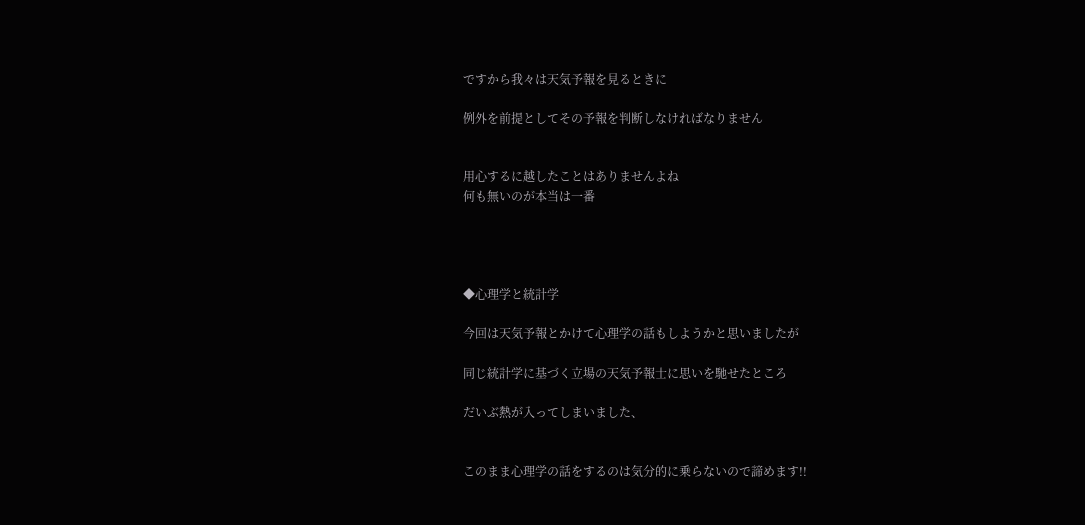ですから我々は天気予報を見るときに

例外を前提としてその予報を判断しなければなりません


用心するに越したことはありませんよね
何も無いのが本当は一番




◆心理学と統計学

今回は天気予報とかけて心理学の話もしようかと思いましたが

同じ統計学に基づく立場の天気予報士に思いを馳せたところ

だいぶ熱が入ってしまいました、


このまま心理学の話をするのは気分的に乗らないので諦めます!!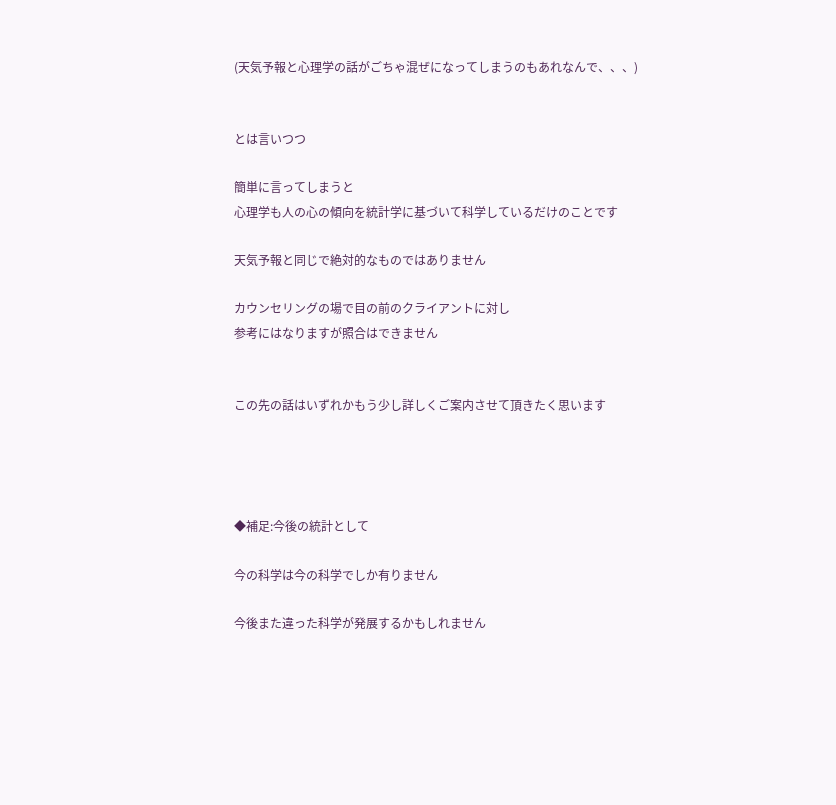(天気予報と心理学の話がごちゃ混ぜになってしまうのもあれなんで、、、)


とは言いつつ

簡単に言ってしまうと
心理学も人の心の傾向を統計学に基づいて科学しているだけのことです

天気予報と同じで絶対的なものではありません

カウンセリングの場で目の前のクライアントに対し
参考にはなりますが照合はできません


この先の話はいずれかもう少し詳しくご案内させて頂きたく思います




◆補足:今後の統計として

今の科学は今の科学でしか有りません

今後また違った科学が発展するかもしれません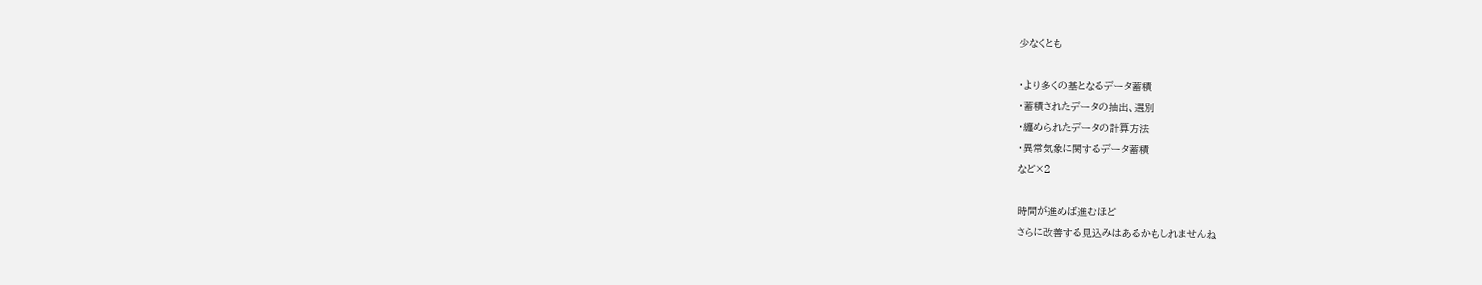少なくとも

・より多くの基となるデータ蓄積
・蓄積されたデータの抽出、選別
・纏められたデータの計算方法
・異常気象に関するデータ蓄積
など×2

時間が進めば進むほど
さらに改善する見込みはあるかもしれませんね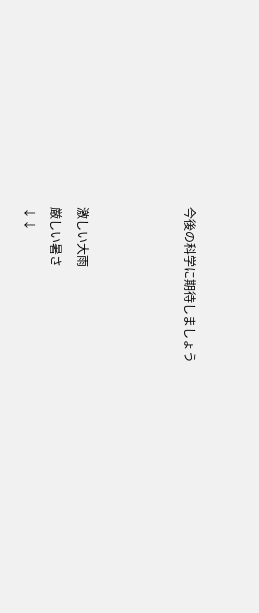今後の科学に期待しましょう



激しい大雨
厳しい暑さ
↓↓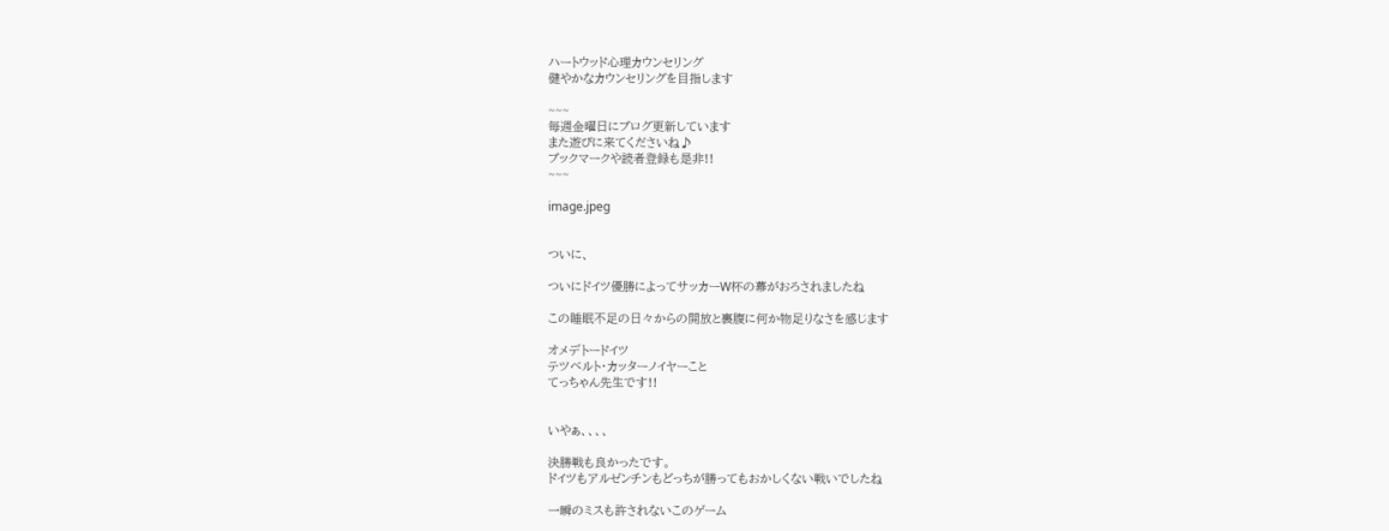ハートウッド心理カウンセリング
健やかなカウンセリングを目指します

~~~
毎週金曜日にブログ更新しています
また遊びに来てくださいね♪
ブックマークや読者登録も是非!!
~~~

image.jpeg


ついに、

ついにドイツ優勝によってサッカーW杯の幕がおろされましたね

この睡眠不足の日々からの開放と裏腹に何か物足りなさを感じます

オメデトードイツ
テツベルト・カッターノイヤーこと
てっちゃん先生です!!


いやぁ、、、、

決勝戦も良かったです。
ドイツもアルゼンチンもどっちが勝ってもおかしくない戦いでしたね

一瞬のミスも許されないこのゲーム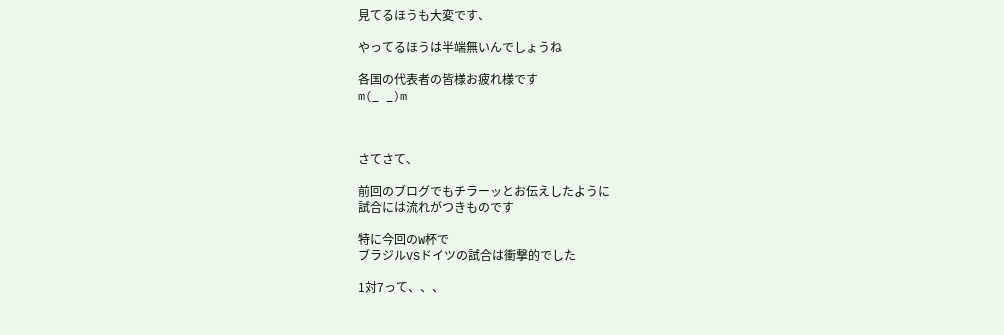見てるほうも大変です、

やってるほうは半端無いんでしょうね

各国の代表者の皆様お疲れ様です
m(_ _)m



さてさて、

前回のブログでもチラーッとお伝えしたように
試合には流れがつきものです

特に今回のW杯で
ブラジルVSドイツの試合は衝撃的でした

1対7って、、、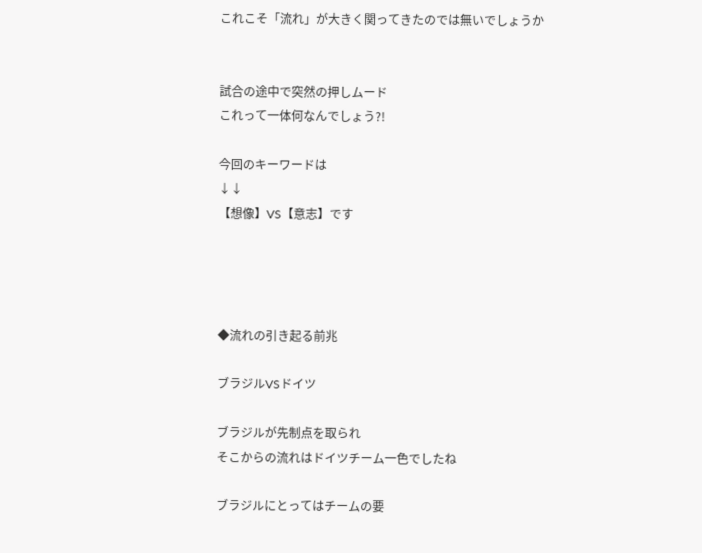これこそ「流れ」が大きく関ってきたのでは無いでしょうか


試合の途中で突然の押しムード
これって一体何なんでしょう?!

今回のキーワードは
↓↓
【想像】VS【意志】です




◆流れの引き起る前兆

ブラジルVSドイツ

ブラジルが先制点を取られ
そこからの流れはドイツチーム一色でしたね

ブラジルにとってはチームの要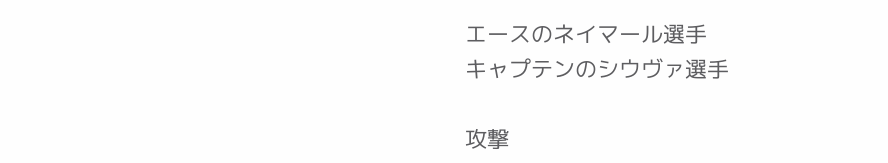エースのネイマール選手
キャプテンのシウヴァ選手

攻撃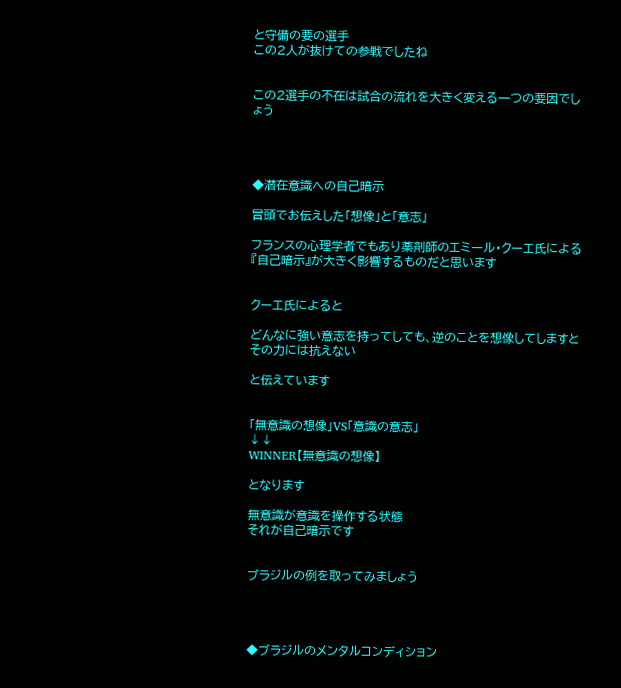と守備の要の選手
この2人が抜けての参戦でしたね


この2選手の不在は試合の流れを大きく変える一つの要因でしょう




◆潜在意識への自己暗示

冒頭でお伝えした「想像」と「意志」

フランスの心理学者でもあり薬剤師のエミール・クーエ氏による
『自己暗示』が大きく影響するものだと思います


クーエ氏によると

どんなに強い意志を持ってしても、逆のことを想像してしますとその力には抗えない

と伝えています


「無意識の想像」VS「意識の意志」
↓↓
WINNER【無意識の想像】

となります

無意識が意識を操作する状態
それが自己暗示です


ブラジルの例を取ってみましょう




◆ブラジルのメンタルコンディション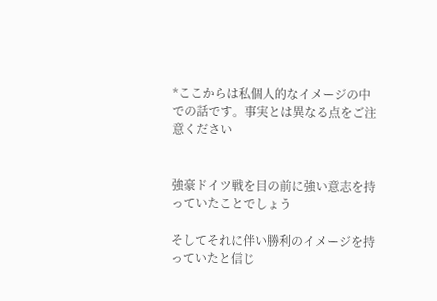*ここからは私個人的なイメージの中での話です。事実とは異なる点をご注意ください


強豪ドイツ戦を目の前に強い意志を持っていたことでしょう

そしてそれに伴い勝利のイメージを持っていたと信じ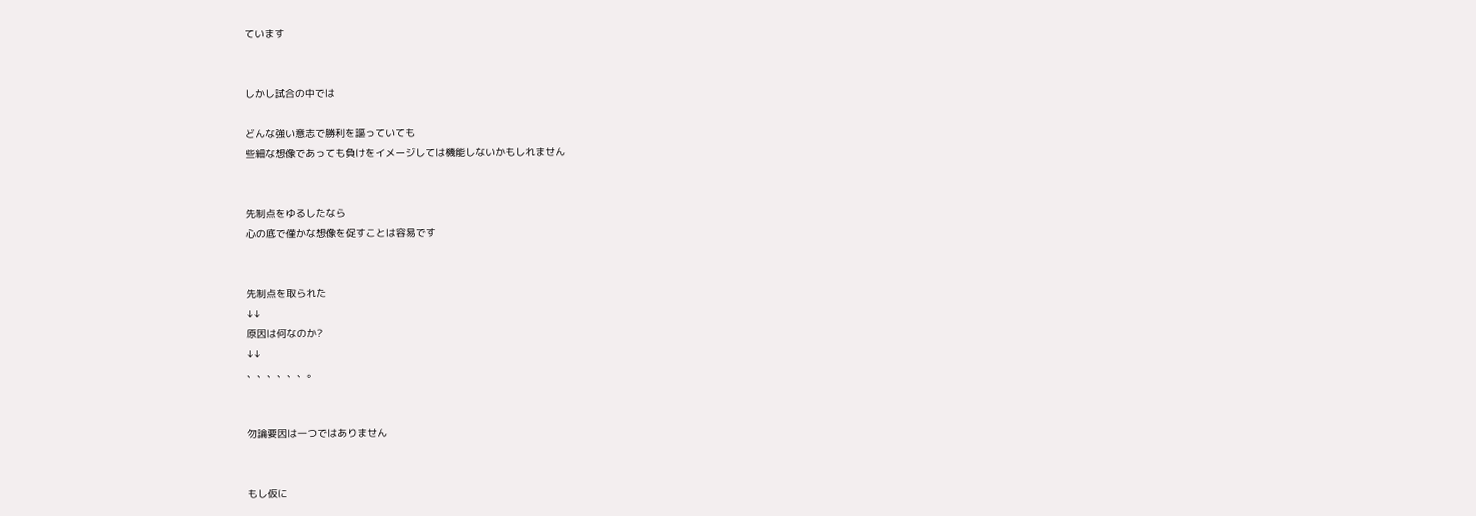ています


しかし試合の中では

どんな強い意志で勝利を謳っていても
些細な想像であっても負けをイメージしては機能しないかもしれません


先制点をゆるしたなら
心の底で僅かな想像を促すことは容易です


先制点を取られた
↓↓
原因は何なのか?
↓↓
、、、、、、。


勿論要因は一つではありません


もし仮に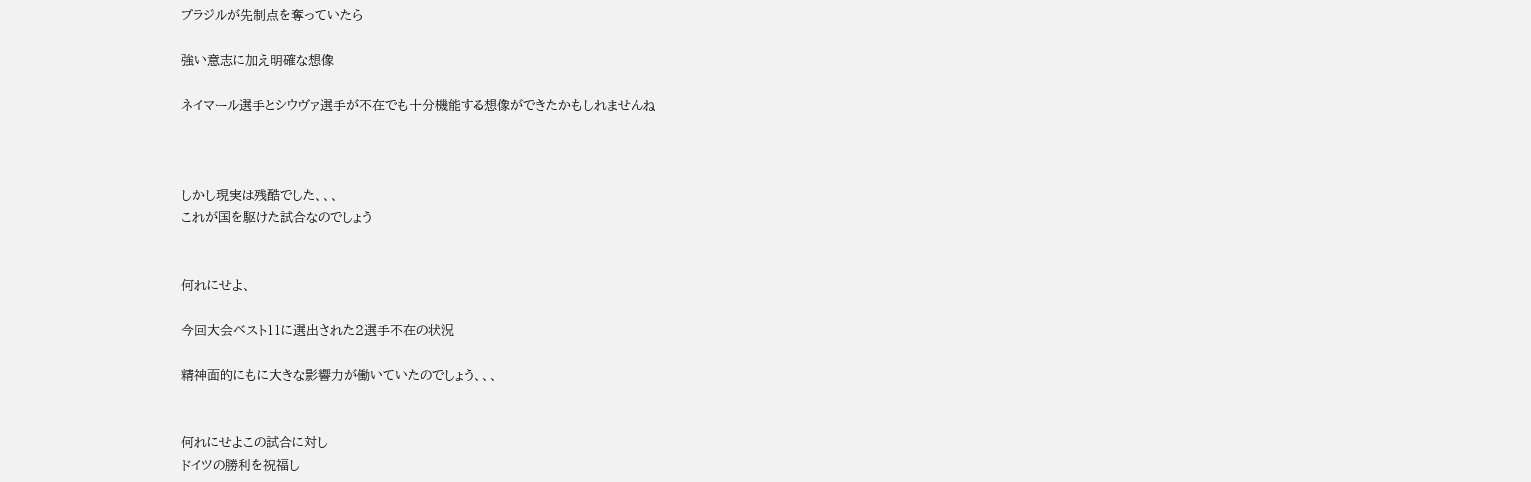ブラジルが先制点を奪っていたら

強い意志に加え明確な想像

ネイマール選手とシウヴァ選手が不在でも十分機能する想像ができたかもしれませんね



しかし現実は残酷でした、、、
これが国を駆けた試合なのでしょう


何れにせよ、

今回大会ベスト11に選出された2選手不在の状況

精神面的にもに大きな影響力が働いていたのでしょう、、、


何れにせよこの試合に対し
ドイツの勝利を祝福し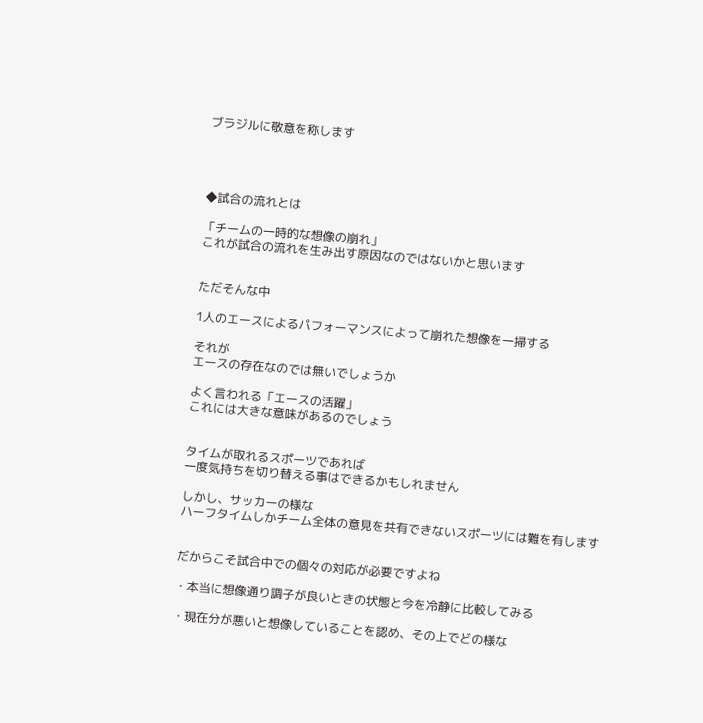ブラジルに敬意を称します




◆試合の流れとは

「チームの一時的な想像の崩れ」
これが試合の流れを生み出す原因なのではないかと思います


ただそんな中

1人のエースによるパフォーマンスによって崩れた想像を一掃する

それが
エースの存在なのでは無いでしょうか

よく言われる「エースの活躍」
これには大きな意味があるのでしょう


タイムが取れるスポーツであれば
一度気持ちを切り替える事はできるかもしれません

しかし、サッカーの様な
ハーフタイムしかチーム全体の意見を共有できないスポーツには難を有します


だからこそ試合中での個々の対応が必要ですよね

・本当に想像通り調子が良いときの状態と今を冷静に比較してみる

・現在分が悪いと想像していることを認め、その上でどの様な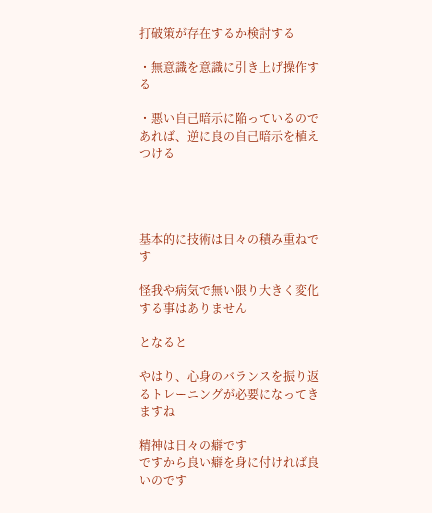打破策が存在するか検討する

・無意識を意識に引き上げ操作する

・悪い自己暗示に陥っているのであれば、逆に良の自己暗示を植えつける




基本的に技術は日々の積み重ねです

怪我や病気で無い限り大きく変化する事はありません

となると

やはり、心身のバランスを振り返るトレーニングが必要になってきますね

精神は日々の癖です
ですから良い癖を身に付ければ良いのです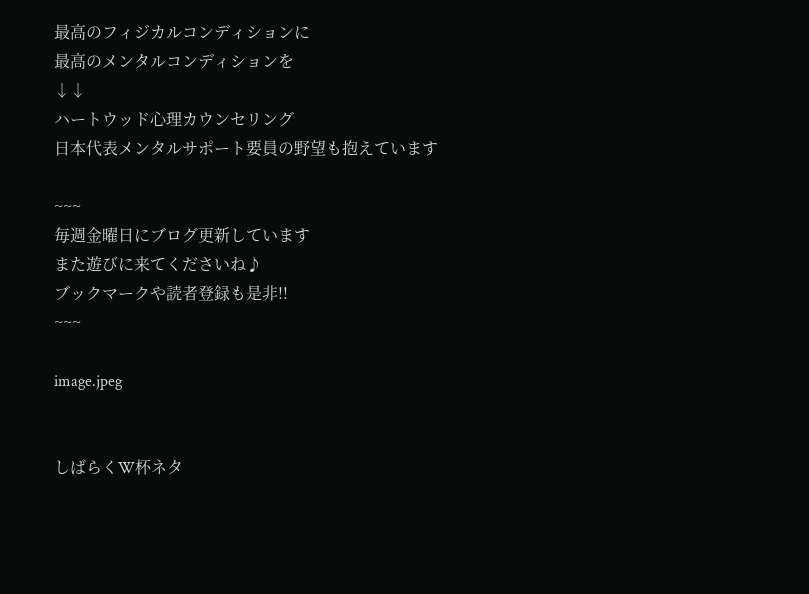最高のフィジカルコンディションに
最高のメンタルコンディションを
↓↓
ハートウッド心理カウンセリング
日本代表メンタルサポート要員の野望も抱えています

~~~
毎週金曜日にブログ更新しています
また遊びに来てくださいね♪
ブックマークや読者登録も是非!!
~~~

image.jpeg


しばらくW杯ネタ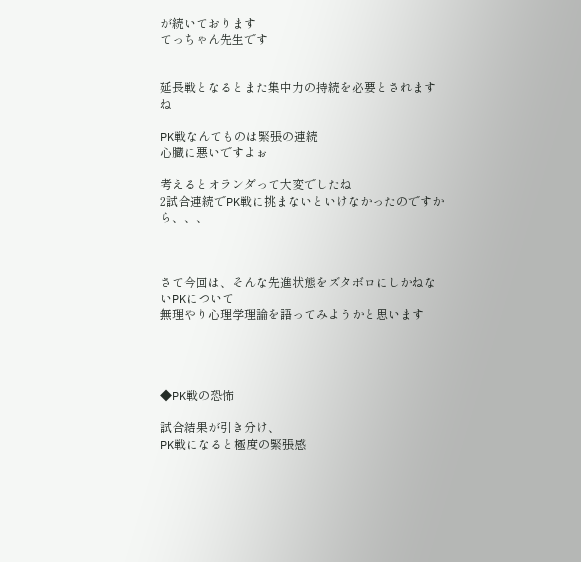が続いております
てっちゃん先生です


延長戦となるとまた集中力の持続を必要とされますね

PK戦なんてものは緊張の連続
心臓に悪いですよぉ

考えるとオランダって大変でしたね
2試合連続でPK戦に挑まないといけなかったのですから、、、



さて今回は、そんな先進状態をズタボロにしかねないPKについて
無理やり心理学理論を語ってみようかと思います




◆PK戦の恐怖

試合結果が引き分け、
PK戦になると極度の緊張感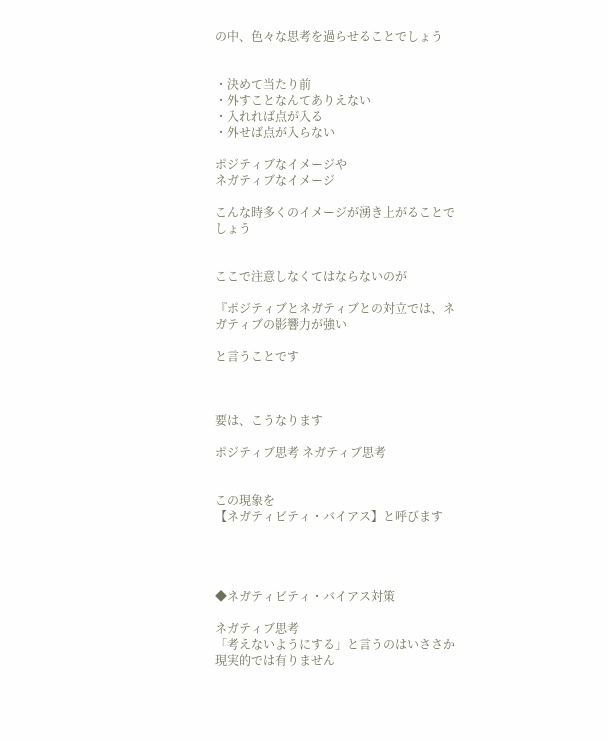の中、色々な思考を過らせることでしょう


・決めて当たり前
・外すことなんてありえない
・入れれば点が入る
・外せば点が入らない

ポジティブなイメージや
ネガティブなイメージ

こんな時多くのイメージが湧き上がることでしょう


ここで注意しなくてはならないのが

『ポジティブとネガティブとの対立では、ネガティブの影響力が強い

と言うことです



要は、こうなります

ポジティブ思考 ネガティブ思考


この現象を
【ネガティビティ・バイアス】と呼びます




◆ネガティビティ・バイアス対策

ネガティブ思考
「考えないようにする」と言うのはいささか現実的では有りません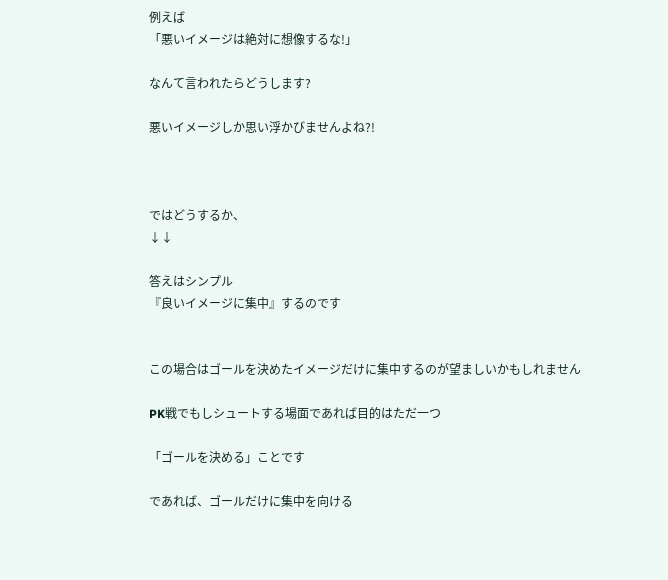例えば
「悪いイメージは絶対に想像するな!」

なんて言われたらどうします?

悪いイメージしか思い浮かびませんよね?!



ではどうするか、
↓↓

答えはシンプル
『良いイメージに集中』するのです


この場合はゴールを決めたイメージだけに集中するのが望ましいかもしれません

PK戦でもしシュートする場面であれば目的はただ一つ

「ゴールを決める」ことです

であれば、ゴールだけに集中を向ける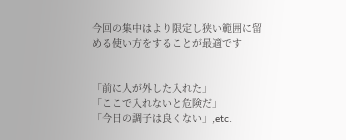今回の集中はより限定し狭い範囲に留める使い方をすることが最適です


「前に人が外した入れた」
「ここで入れないと危険だ」
「今日の調子は良くない」,etc.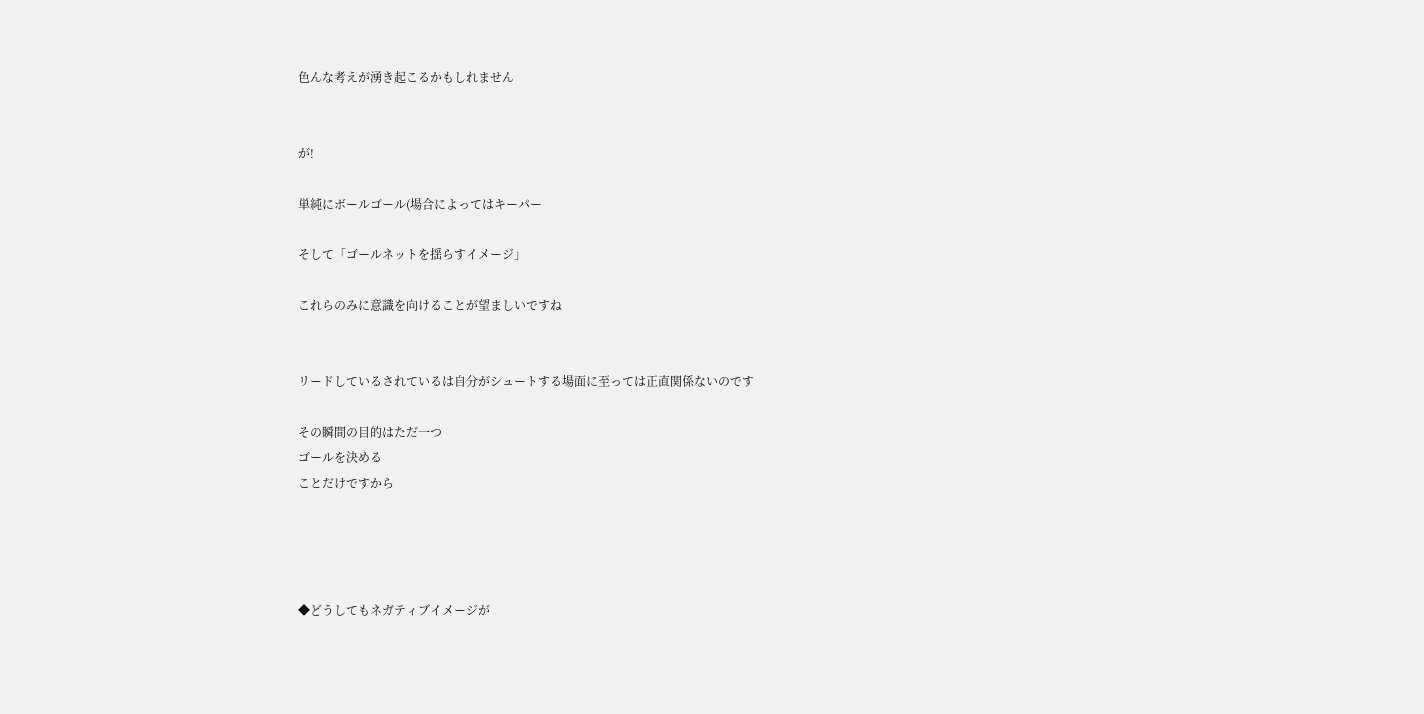色んな考えが湧き起こるかもしれません


が!

単純にボールゴール(場合によってはキーパー

そして「ゴールネットを揺らすイメージ」

これらのみに意識を向けることが望ましいですね


リードしているされているは自分がシュートする場面に至っては正直関係ないのです

その瞬間の目的はただ一つ
ゴールを決める
ことだけですから




◆どうしてもネガティブイメージが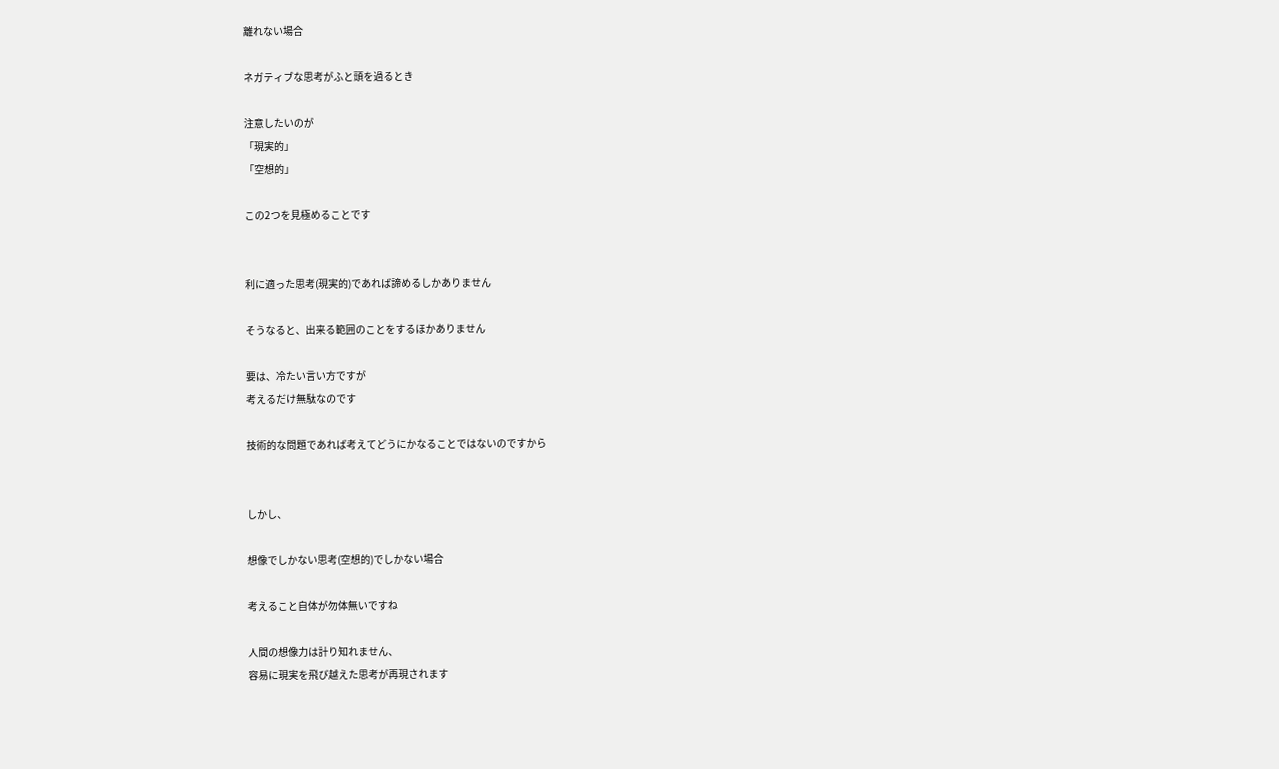離れない場合

ネガティブな思考がふと頭を過るとき

注意したいのが
「現実的」
「空想的」

この2つを見極めることです


利に適った思考(現実的)であれば諦めるしかありません

そうなると、出来る範囲のことをするほかありません

要は、冷たい言い方ですが
考えるだけ無駄なのです

技術的な問題であれば考えてどうにかなることではないのですから


しかし、

想像でしかない思考(空想的)でしかない場合

考えること自体が勿体無いですね

人間の想像力は計り知れません、
容易に現実を飛び越えた思考が再現されます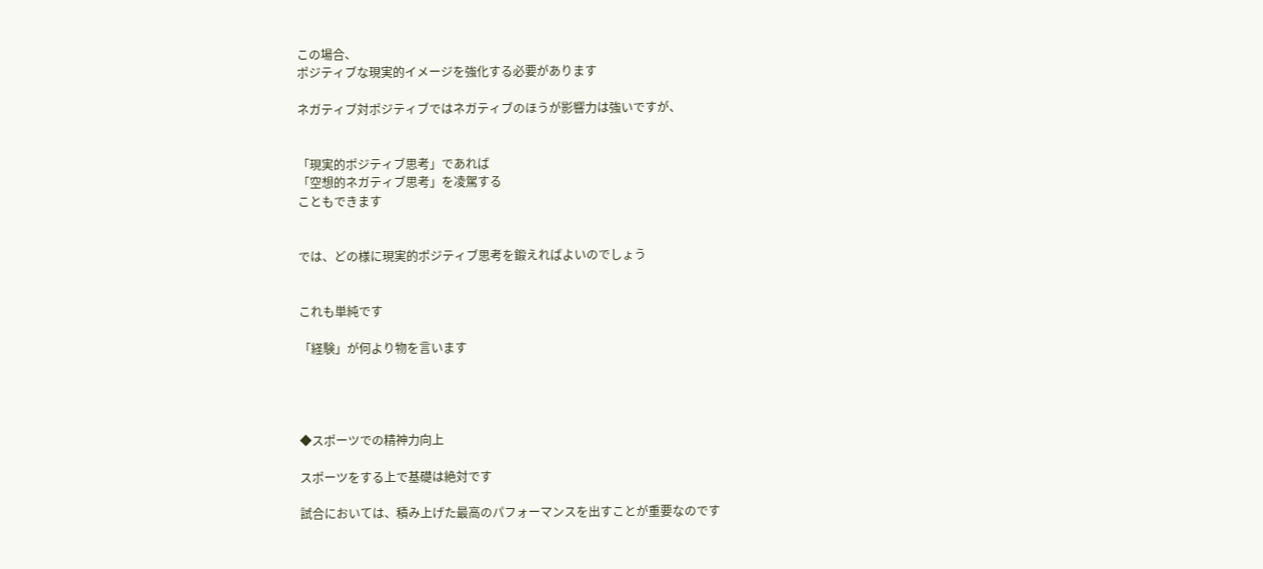この場合、
ポジティブな現実的イメージを強化する必要があります

ネガティブ対ポジティブではネガティブのほうが影響力は強いですが、


「現実的ポジティブ思考」であれば
「空想的ネガティブ思考」を凌駕する
こともできます


では、どの様に現実的ポジティブ思考を鍛えればよいのでしょう


これも単純です

「経験」が何より物を言います




◆スポーツでの精神力向上

スポーツをする上で基礎は絶対です

試合においては、積み上げた最高のパフォーマンスを出すことが重要なのです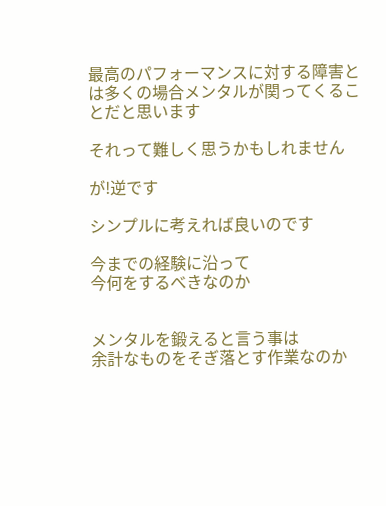最高のパフォーマンスに対する障害とは多くの場合メンタルが関ってくることだと思います

それって難しく思うかもしれません

が!逆です

シンプルに考えれば良いのです

今までの経験に沿って
今何をするべきなのか


メンタルを鍛えると言う事は
余計なものをそぎ落とす作業なのか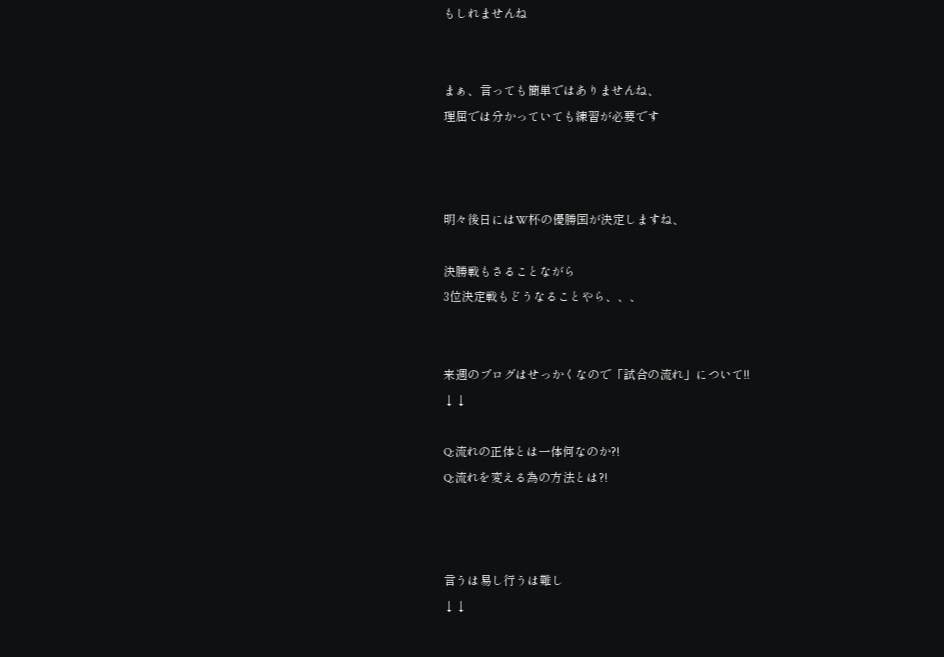もしれませんね


まぁ、言っても簡単ではありませんね、
理屈では分かっていても練習が必要です



明々後日にはW杯の優勝国が決定しますね、

決勝戦もさることながら
3位決定戦もどうなることやら、、、


来週のブログはせっかくなので「試合の流れ」について!!
↓↓

Q:流れの正体とは一体何なのか?!
Q:流れを変える為の方法とは?!



言うは易し行うは難し
↓↓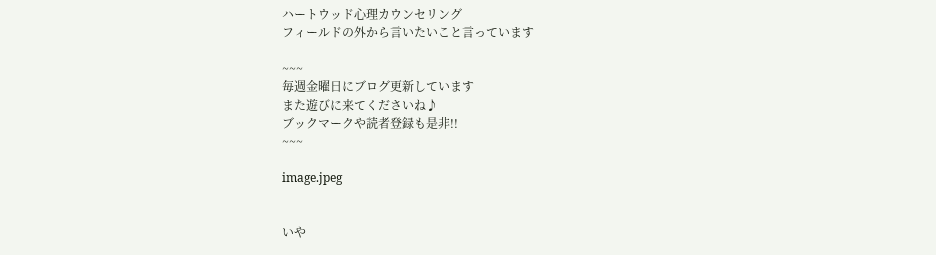ハートウッド心理カウンセリング
フィールドの外から言いたいこと言っています

~~~
毎週金曜日にブログ更新しています
また遊びに来てくださいね♪
ブックマークや読者登録も是非!!
~~~

image.jpeg


いや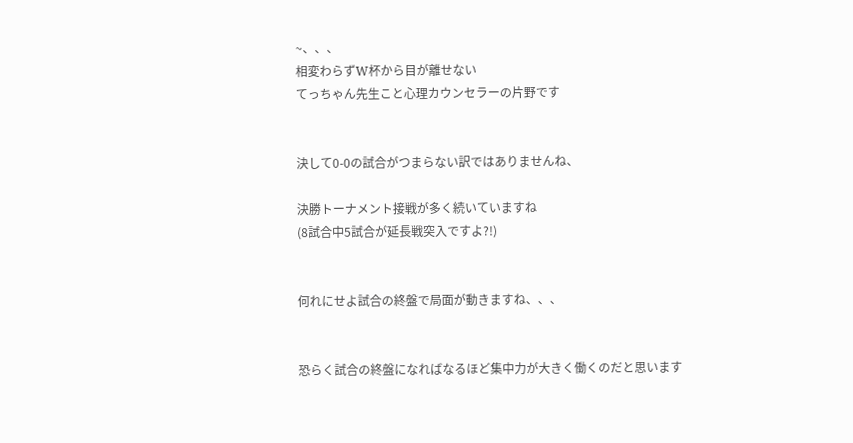~、、、
相変わらずW杯から目が離せない
てっちゃん先生こと心理カウンセラーの片野です


決して0-0の試合がつまらない訳ではありませんね、

決勝トーナメント接戦が多く続いていますね
(8試合中5試合が延長戦突入ですよ?!)


何れにせよ試合の終盤で局面が動きますね、、、


恐らく試合の終盤になればなるほど集中力が大きく働くのだと思います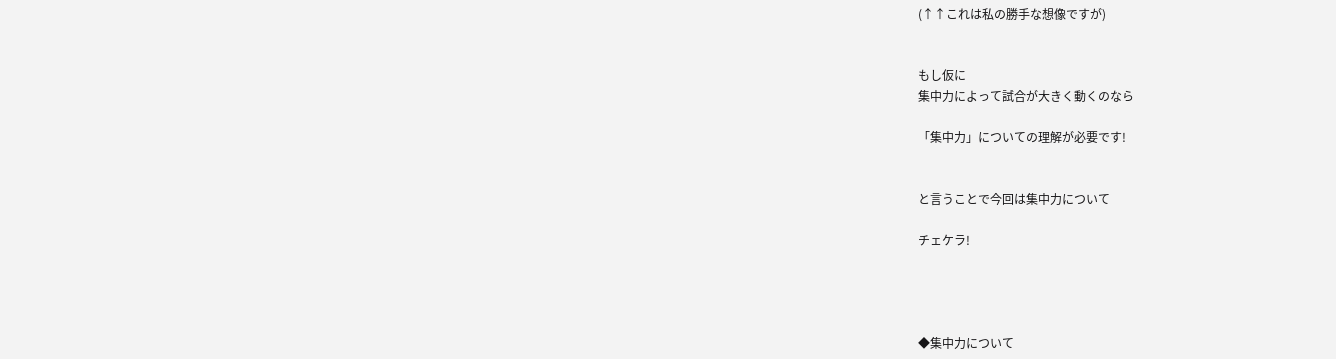(↑↑これは私の勝手な想像ですが)


もし仮に
集中力によって試合が大きく動くのなら

「集中力」についての理解が必要です!


と言うことで今回は集中力について

チェケラ!




◆集中力について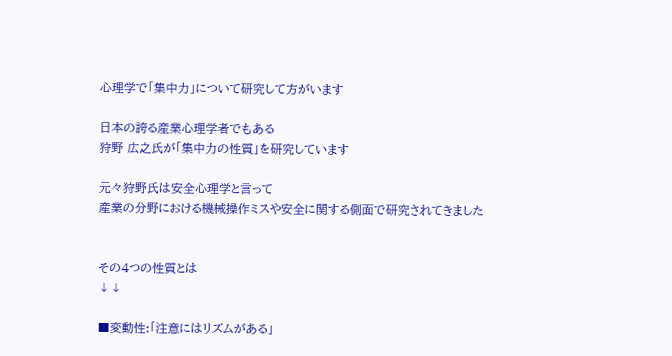心理学で「集中力」について研究して方がいます

日本の誇る産業心理学者でもある
狩野 広之氏が「集中力の性質」を研究しています

元々狩野氏は安全心理学と言って
産業の分野における機械操作ミスや安全に関する側面で研究されてきました


その4つの性質とは
↓↓

■変動性:「注意にはリズムがある」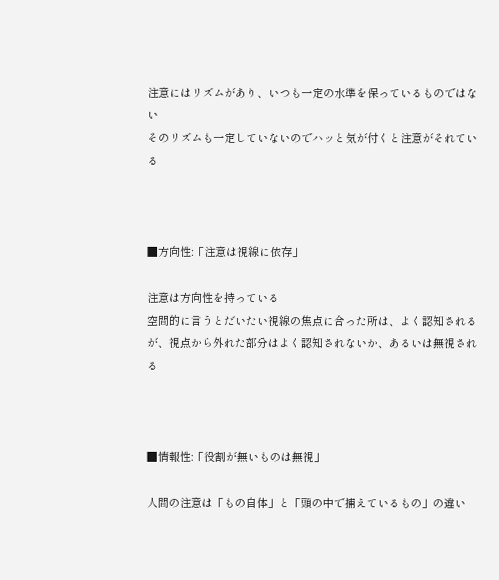注意にはリズムがあり、いつも一定の水準を保っているものではない
そのリズムも一定していないのでハッと気が付くと注意がそれている



■方向性:「注意は視線に依存」

注意は方向性を持っている
空間的に言うとだいたい視線の焦点に合った所は、よく認知されるが、視点から外れた部分はよく認知されないか、あるいは無視される



■情報性:「役割が無いものは無視」

人間の注意は「もの自体」と「頭の中で捕えているもの」の違い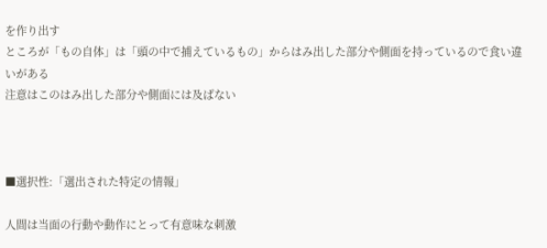を作り出す
ところが「もの自体」は「頭の中で捕えているもの」からはみ出した部分や側面を持っているので食い違いがある
注意はこのはみ出した部分や側面には及ばない



■選択性:「選出された特定の情報」

人間は当面の行動や動作にとって有意味な刺激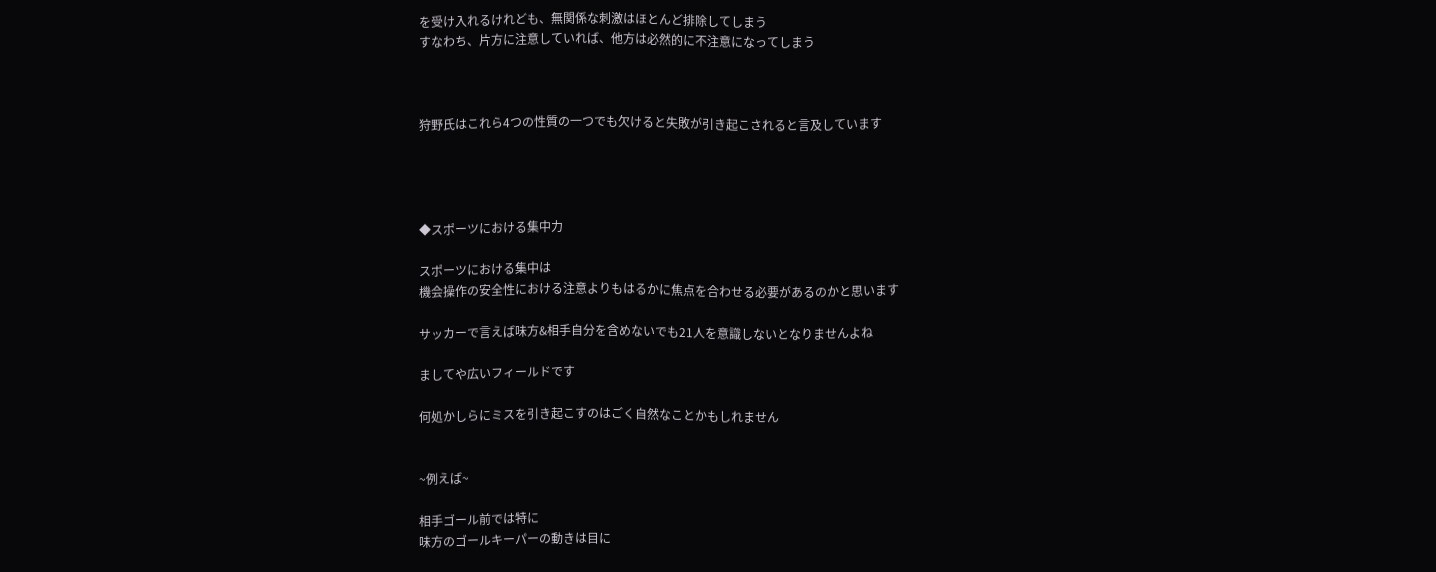を受け入れるけれども、無関係な刺激はほとんど排除してしまう
すなわち、片方に注意していれば、他方は必然的に不注意になってしまう



狩野氏はこれら4つの性質の一つでも欠けると失敗が引き起こされると言及しています




◆スポーツにおける集中力

スポーツにおける集中は
機会操作の安全性における注意よりもはるかに焦点を合わせる必要があるのかと思います

サッカーで言えば味方&相手自分を含めないでも21人を意識しないとなりませんよね

ましてや広いフィールドです

何処かしらにミスを引き起こすのはごく自然なことかもしれません


~例えば~

相手ゴール前では特に
味方のゴールキーパーの動きは目に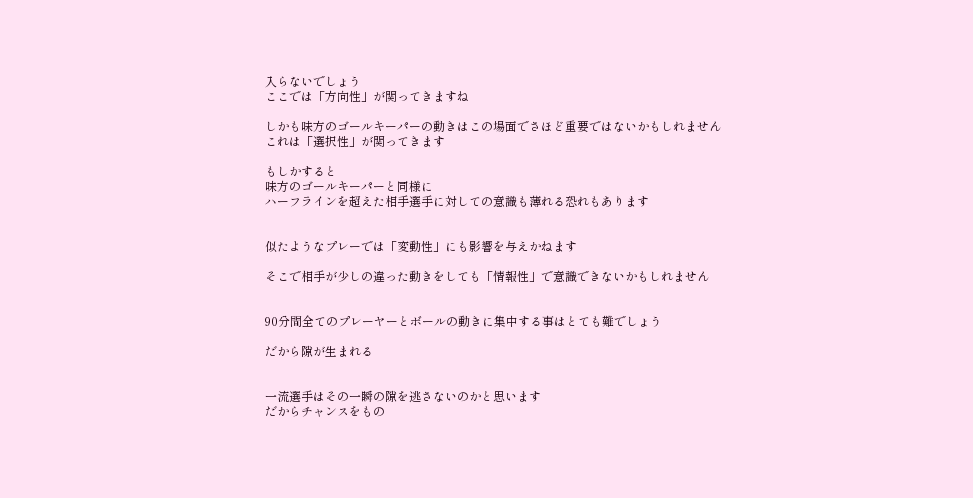入らないでしょう
ここでは「方向性」が関ってきますね

しかも味方のゴールキーパーの動きはこの場面でさほど重要ではないかもしれません
これは「選択性」が関ってきます

もしかすると
味方のゴールキーパーと同様に
ハーフラインを超えた相手選手に対しての意識も薄れる恐れもあります


似たようなプレーでは「変動性」にも影響を与えかねます

そこで相手が少しの違った動きをしても「情報性」で意識できないかもしれません


90分間全てのプレーヤーとボールの動きに集中する事はとても難でしょう

だから隙が生まれる


一流選手はその一瞬の隙を逃さないのかと思います
だからチャンスをもの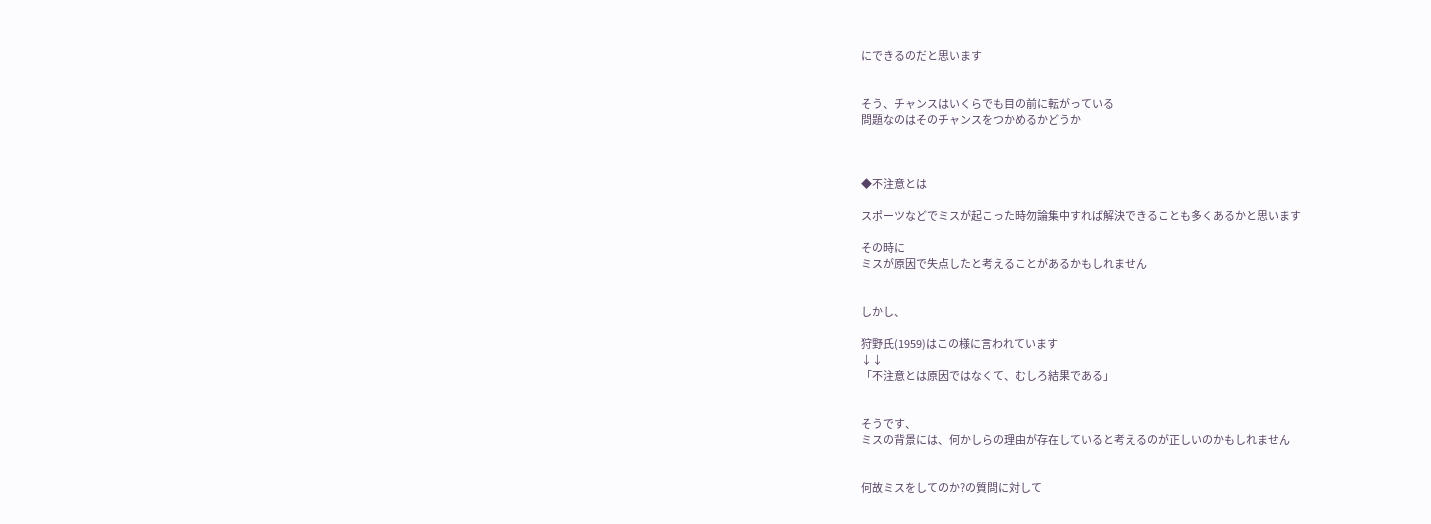にできるのだと思います


そう、チャンスはいくらでも目の前に転がっている
問題なのはそのチャンスをつかめるかどうか



◆不注意とは

スポーツなどでミスが起こった時勿論集中すれば解決できることも多くあるかと思います

その時に
ミスが原因で失点したと考えることがあるかもしれません


しかし、

狩野氏(1959)はこの様に言われています
↓↓
「不注意とは原因ではなくて、むしろ結果である」


そうです、
ミスの背景には、何かしらの理由が存在していると考えるのが正しいのかもしれません


何故ミスをしてのか?の質問に対して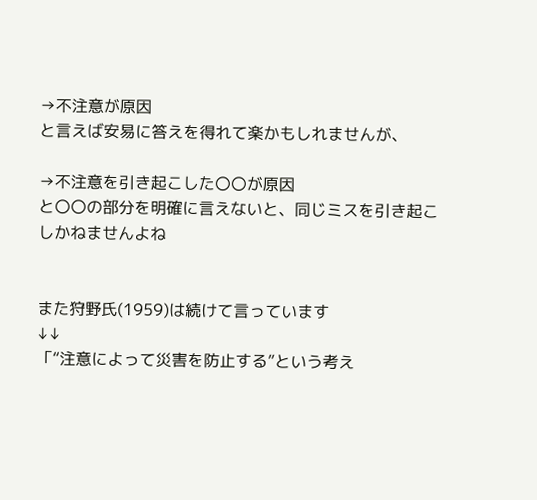→不注意が原因
と言えば安易に答えを得れて楽かもしれませんが、

→不注意を引き起こした〇〇が原因
と〇〇の部分を明確に言えないと、同じミスを引き起こしかねませんよね


また狩野氏(1959)は続けて言っています
↓↓
「“注意によって災害を防止する”という考え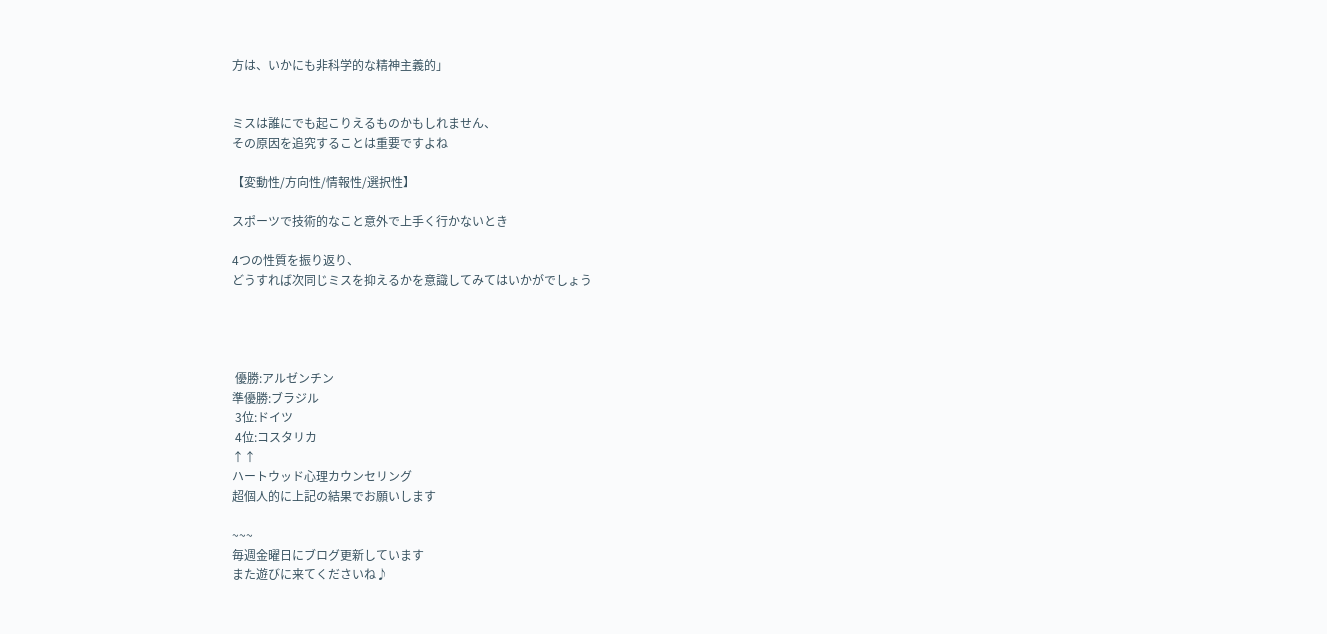方は、いかにも非科学的な精神主義的」


ミスは誰にでも起こりえるものかもしれません、
その原因を追究することは重要ですよね

【変動性/方向性/情報性/選択性】

スポーツで技術的なこと意外で上手く行かないとき

4つの性質を振り返り、
どうすれば次同じミスを抑えるかを意識してみてはいかがでしょう




 優勝:アルゼンチン
準優勝:ブラジル
 3位:ドイツ
 4位:コスタリカ
↑↑
ハートウッド心理カウンセリング
超個人的に上記の結果でお願いします

~~~
毎週金曜日にブログ更新しています
また遊びに来てくださいね♪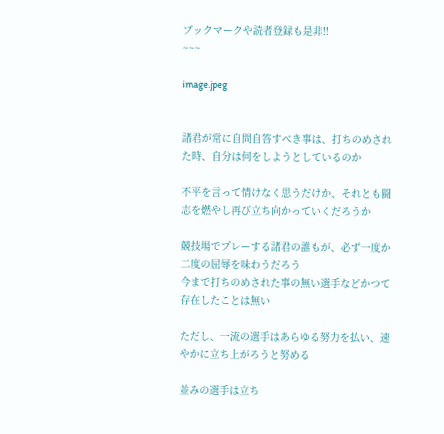ブックマークや読者登録も是非!!
~~~

image.jpeg


諸君が常に自問自答すべき事は、打ちのめされた時、自分は何をしようとしているのか

不平を言って情けなく思うだけか、それとも闘志を燃やし再び立ち向かっていくだろうか

競技場でプレーする諸君の誰もが、必ず一度か二度の屈辱を味わうだろう
今まで打ちのめされた事の無い選手などかつて存在したことは無い

ただし、一流の選手はあらゆる努力を払い、速やかに立ち上がろうと努める

並みの選手は立ち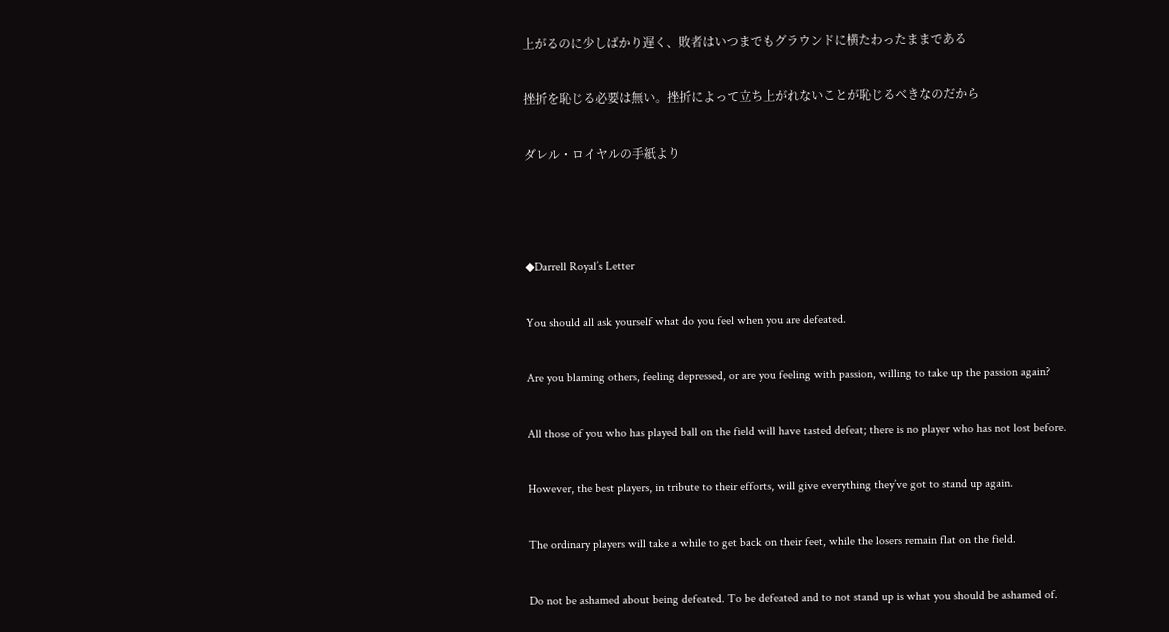上がるのに少しばかり遅く、敗者はいつまでもグラウンドに横たわったままである

挫折を恥じる必要は無い。挫折によって立ち上がれないことが恥じるべきなのだから

ダレル・ロイヤルの手紙より



◆Darrell Royal’s Letter

You should all ask yourself what do you feel when you are defeated.

Are you blaming others, feeling depressed, or are you feeling with passion, willing to take up the passion again?

All those of you who has played ball on the field will have tasted defeat; there is no player who has not lost before.

However, the best players, in tribute to their efforts, will give everything they’ve got to stand up again.

The ordinary players will take a while to get back on their feet, while the losers remain flat on the field.

Do not be ashamed about being defeated. To be defeated and to not stand up is what you should be ashamed of.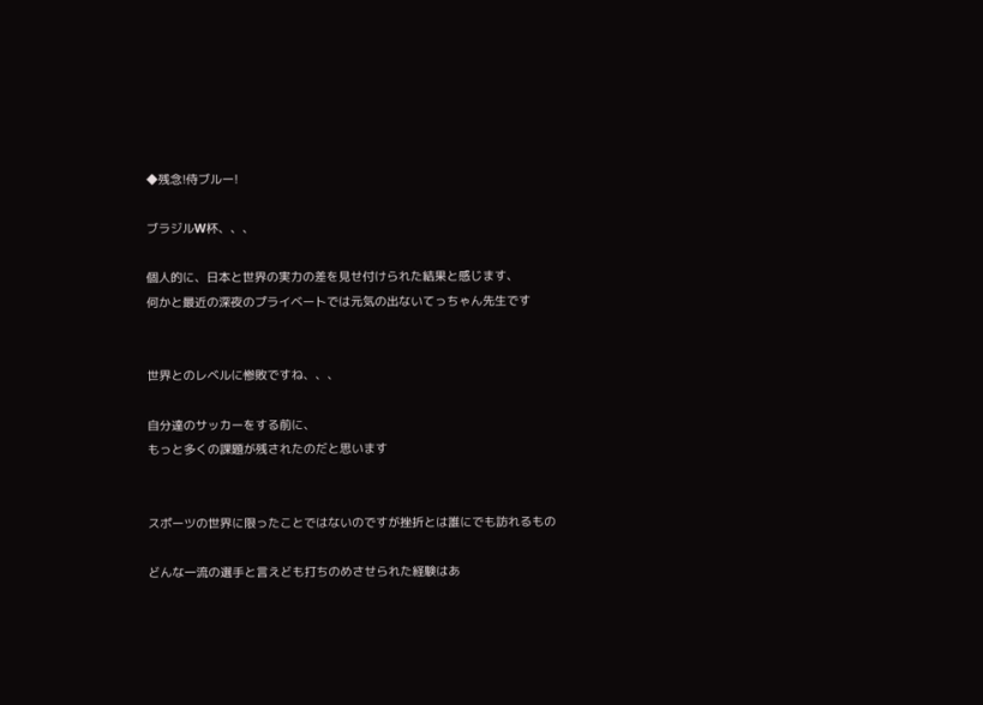◆残念!侍ブルー!

ブラジルW杯、、、

個人的に、日本と世界の実力の差を見せ付けられた結果と感じます、
何かと最近の深夜のプライベートでは元気の出ないてっちゃん先生です


世界とのレベルに惨敗ですね、、、

自分達のサッカーをする前に、
もっと多くの課題が残されたのだと思います


スポーツの世界に限ったことではないのですが挫折とは誰にでも訪れるもの

どんな一流の選手と言えども打ちのめさせられた経験はあ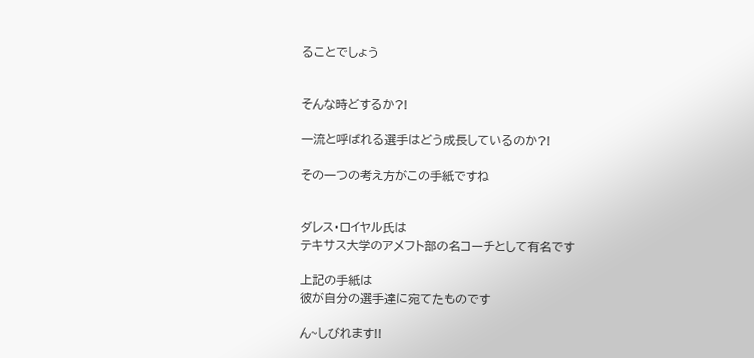ることでしょう


そんな時どするか?!

一流と呼ばれる選手はどう成長しているのか?!

その一つの考え方がこの手紙ですね


ダレス・ロイヤル氏は
テキサス大学のアメフト部の名コーチとして有名です

上記の手紙は
彼が自分の選手達に宛てたものです

ん~しびれます!!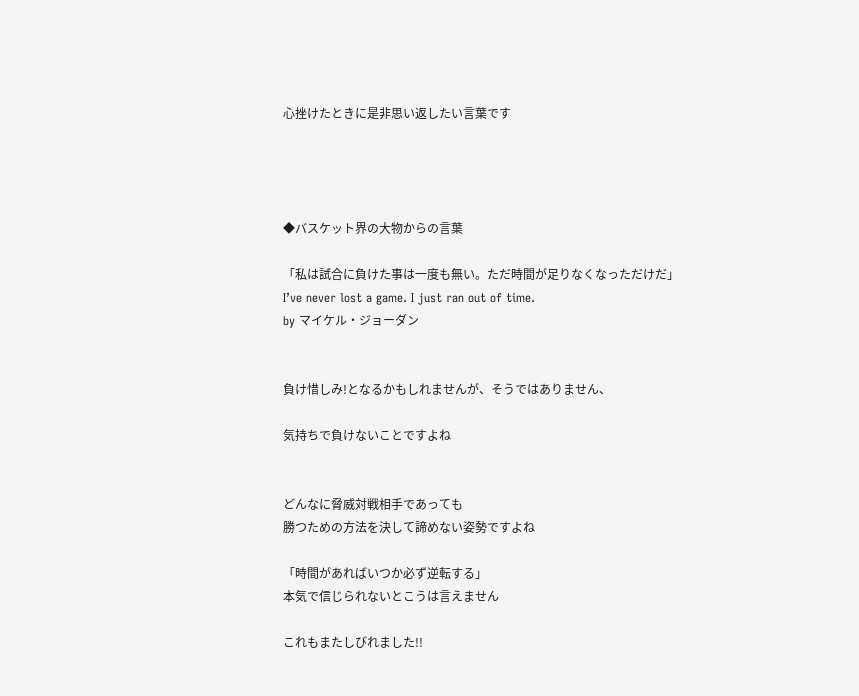心挫けたときに是非思い返したい言葉です




◆バスケット界の大物からの言葉

「私は試合に負けた事は一度も無い。ただ時間が足りなくなっただけだ」
I’ve never lost a game. I just ran out of time.
by マイケル・ジョーダン


負け惜しみ!となるかもしれませんが、そうではありません、

気持ちで負けないことですよね


どんなに脅威対戦相手であっても
勝つための方法を決して諦めない姿勢ですよね

「時間があればいつか必ず逆転する」
本気で信じられないとこうは言えません

これもまたしびれました!!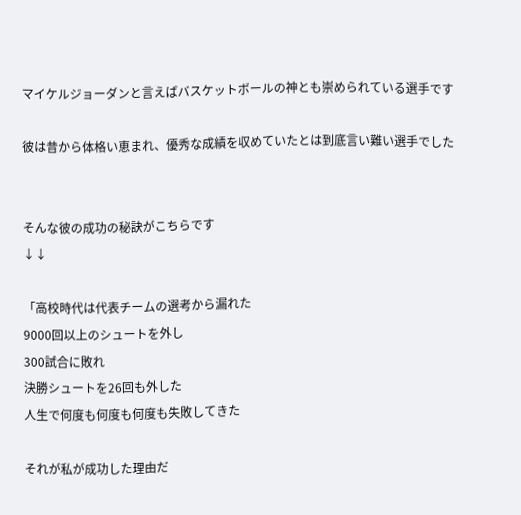マイケルジョーダンと言えばバスケットボールの神とも崇められている選手です

彼は昔から体格い恵まれ、優秀な成績を収めていたとは到底言い難い選手でした


そんな彼の成功の秘訣がこちらです
↓↓

「高校時代は代表チームの選考から漏れた
9000回以上のシュートを外し
300試合に敗れ
決勝シュートを26回も外した
人生で何度も何度も何度も失敗してきた

それが私が成功した理由だ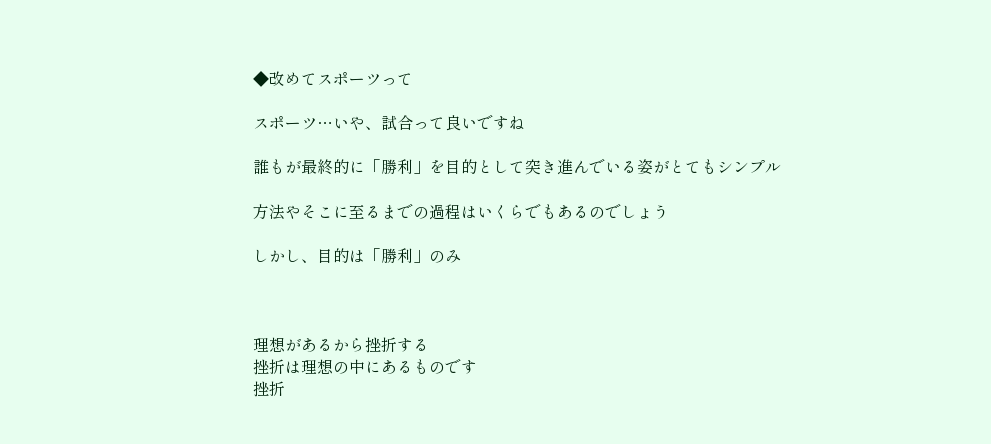◆改めてスポーツって

スポーツ…いや、試合って良いですね

誰もが最終的に「勝利」を目的として突き進んでいる姿がとてもシンプル

方法やそこに至るまでの過程はいくらでもあるのでしょう

しかし、目的は「勝利」のみ



理想があるから挫折する
挫折は理想の中にあるものです
挫折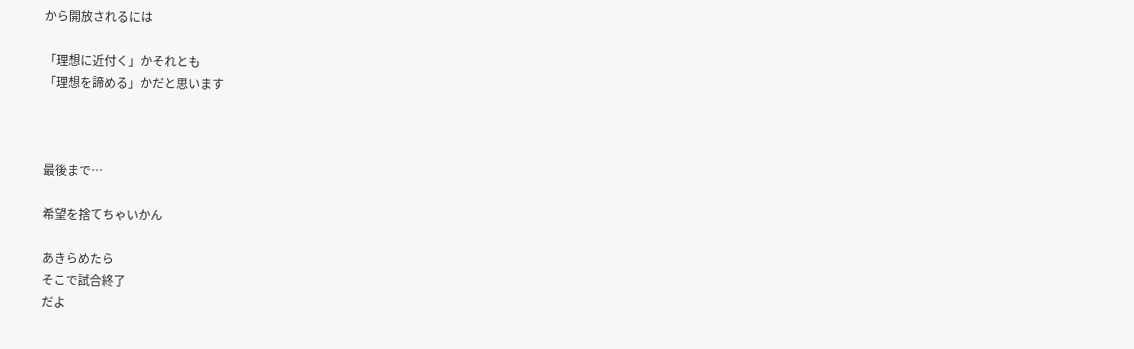から開放されるには

「理想に近付く」かそれとも
「理想を諦める」かだと思います



最後まで…

希望を捨てちゃいかん

あきらめたら
そこで試合終了
だよ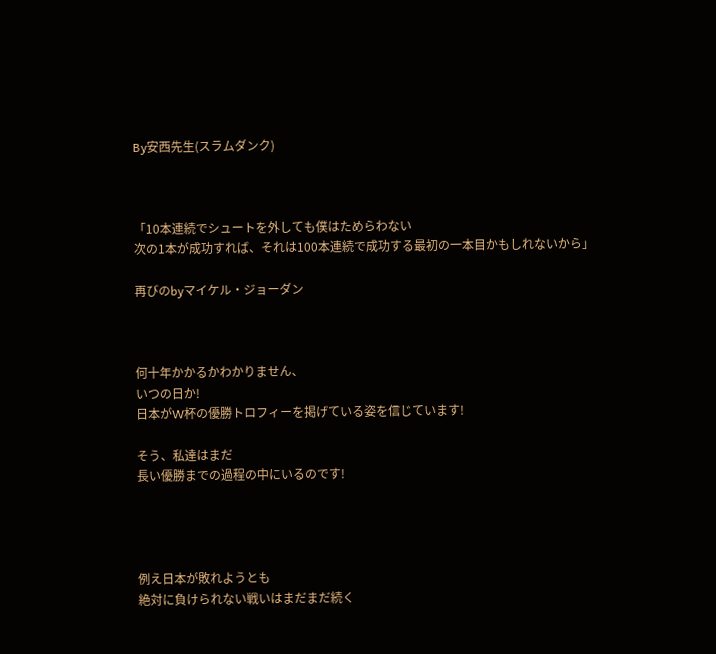By安西先生(スラムダンク)



「10本連続でシュートを外しても僕はためらわない
次の1本が成功すれば、それは100本連続で成功する最初の一本目かもしれないから」

再びのbyマイケル・ジョーダン



何十年かかるかわかりません、
いつの日か!
日本がW杯の優勝トロフィーを掲げている姿を信じています!

そう、私達はまだ
長い優勝までの過程の中にいるのです!




例え日本が敗れようとも
絶対に負けられない戦いはまだまだ続く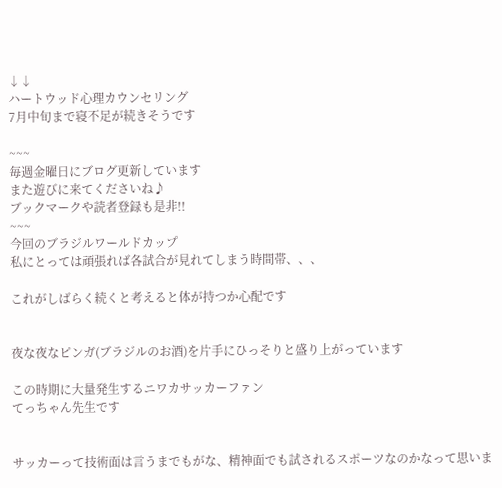↓↓
ハートウッド心理カウンセリング
7月中旬まで寝不足が続きそうです

~~~
毎週金曜日にブログ更新しています
また遊びに来てくださいね♪
ブックマークや読者登録も是非!!
~~~
今回のブラジルワールドカップ
私にとっては頑張れば各試合が見れてしまう時間帯、、、

これがしばらく続くと考えると体が持つか心配です


夜な夜なピンガ(ブラジルのお酒)を片手にひっそりと盛り上がっています

この時期に大量発生するニワカサッカーファン
てっちゃん先生です


サッカーって技術面は言うまでもがな、精神面でも試されるスポーツなのかなって思いま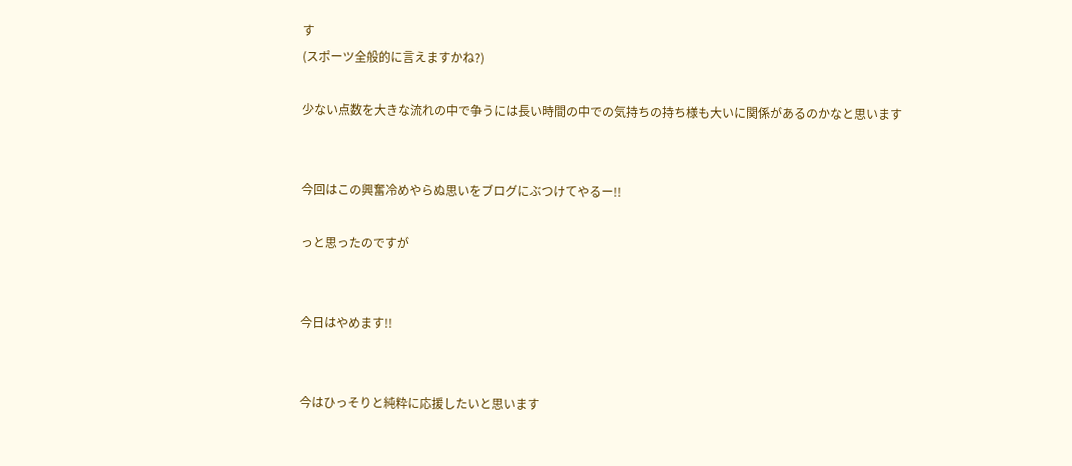す
(スポーツ全般的に言えますかね?)

少ない点数を大きな流れの中で争うには長い時間の中での気持ちの持ち様も大いに関係があるのかなと思います


今回はこの興奮冷めやらぬ思いをブログにぶつけてやるー!!

っと思ったのですが


今日はやめます!!


今はひっそりと純粋に応援したいと思います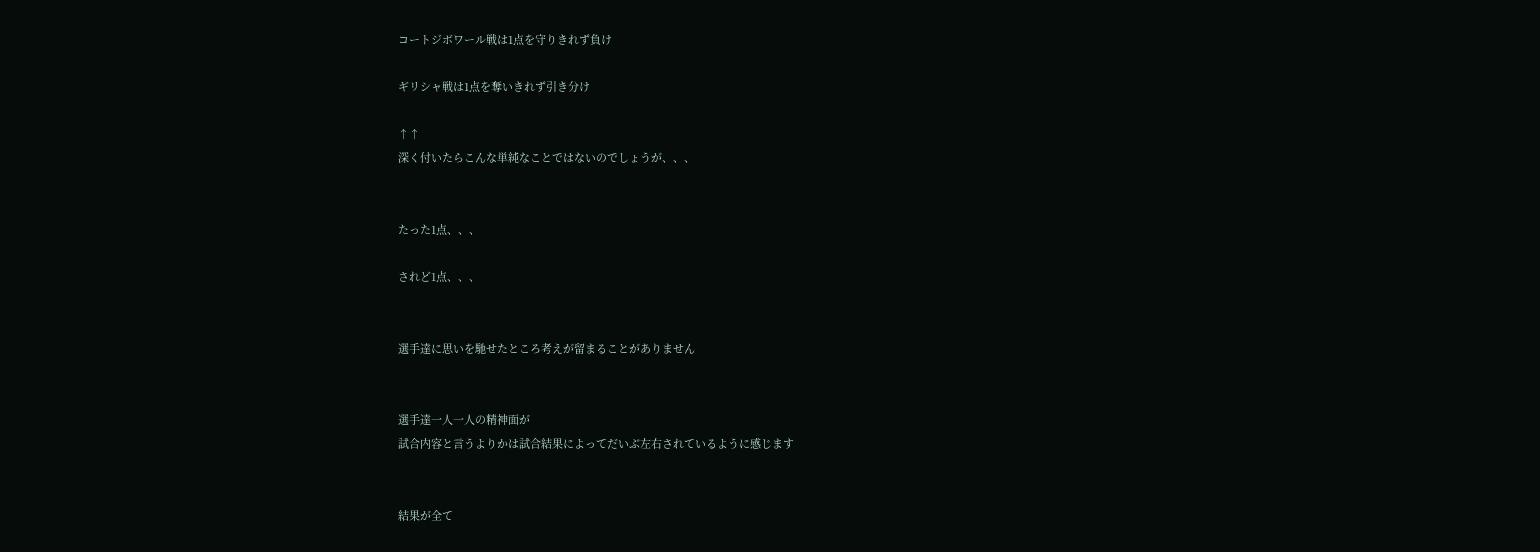コートジボワール戦は1点を守りきれず負け

ギリシャ戦は1点を奪いきれず引き分け

↑↑
深く付いたらこんな単純なことではないのでしょうが、、、


たった1点、、、

されど1点、、、


選手達に思いを馳せたところ考えが留まることがありません


選手達一人一人の精神面が
試合内容と言うよりかは試合結果によってだいぶ左右されているように感じます


結果が全て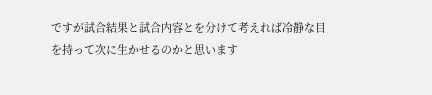ですが試合結果と試合内容とを分けて考えれば冷静な目を持って次に生かせるのかと思います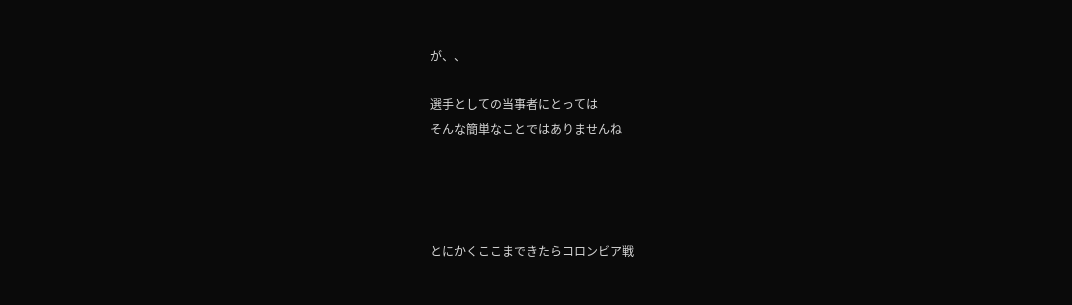が、、

選手としての当事者にとっては
そんな簡単なことではありませんね




とにかくここまできたらコロンビア戦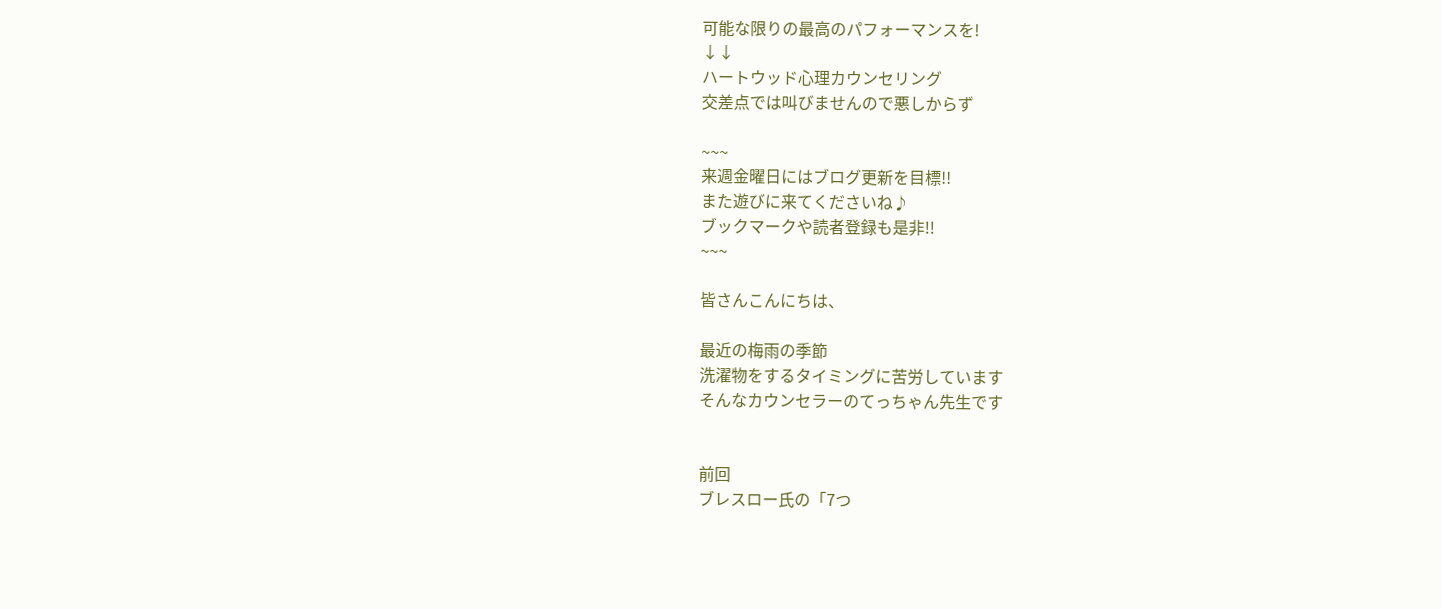可能な限りの最高のパフォーマンスを!
↓↓
ハートウッド心理カウンセリング
交差点では叫びませんので悪しからず

~~~
来週金曜日にはブログ更新を目標!!
また遊びに来てくださいね♪
ブックマークや読者登録も是非!!
~~~

皆さんこんにちは、

最近の梅雨の季節
洗濯物をするタイミングに苦労しています
そんなカウンセラーのてっちゃん先生です


前回
ブレスロー氏の「7つ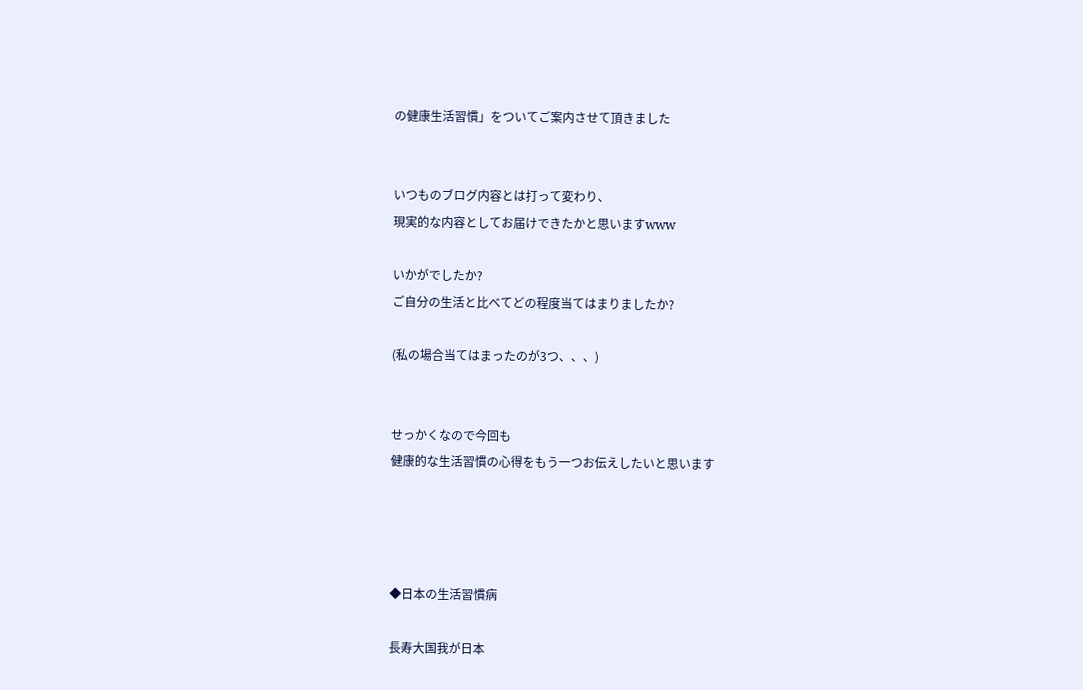の健康生活習慣」をついてご案内させて頂きました


いつものブログ内容とは打って変わり、
現実的な内容としてお届けできたかと思いますwww

いかがでしたか?
ご自分の生活と比べてどの程度当てはまりましたか?

(私の場合当てはまったのが3つ、、、)


せっかくなので今回も
健康的な生活習慣の心得をもう一つお伝えしたいと思います




◆日本の生活習慣病

長寿大国我が日本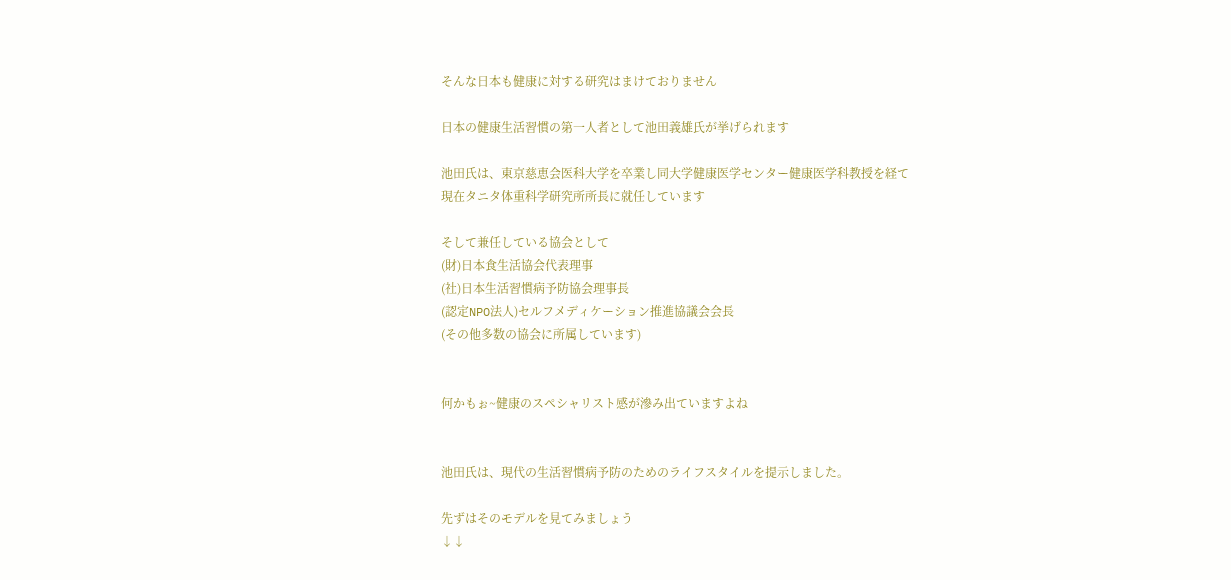そんな日本も健康に対する研究はまけておりません

日本の健康生活習慣の第一人者として池田義雄氏が挙げられます

池田氏は、東京慈恵会医科大学を卒業し同大学健康医学センター健康医学科教授を経て
現在タニタ体重科学研究所所長に就任しています

そして兼任している協会として
(財)日本食生活協会代表理事
(社)日本生活習慣病予防協会理事長
(認定NPO法人)セルフメディケーション推進協議会会長
(その他多数の協会に所属しています)


何かもぉ~健康のスペシャリスト感が滲み出ていますよね


池田氏は、現代の生活習慣病予防のためのライフスタイルを提示しました。

先ずはそのモデルを見てみましょう
↓↓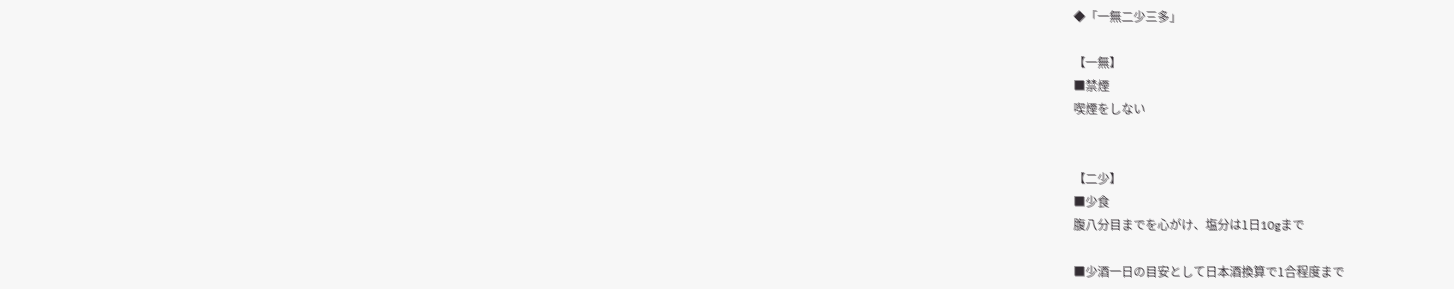◆「一無二少三多」

【一無】
■禁煙
喫煙をしない


【二少】
■少食
腹八分目までを心がけ、塩分は1日10gまで

■少酒一日の目安として日本酒換算で1合程度まで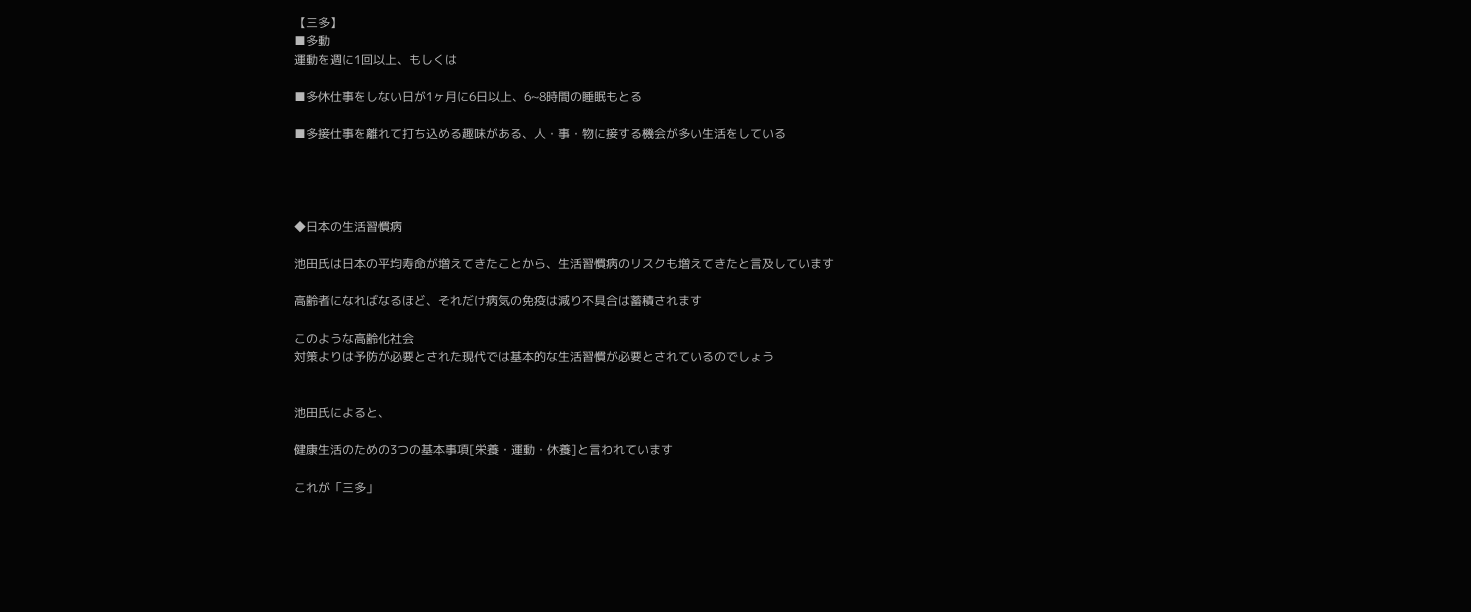【三多】
■多動
運動を週に1回以上、もしくは

■多休仕事をしない日が1ヶ月に6日以上、6~8時間の睡眠もとる

■多接仕事を離れて打ち込める趣味がある、人・事・物に接する機会が多い生活をしている




◆日本の生活習慣病

池田氏は日本の平均寿命が増えてきたことから、生活習慣病のリスクも増えてきたと言及しています

高齢者になればなるほど、それだけ病気の免疫は減り不具合は蓄積されます

このような高齢化社会
対策よりは予防が必要とされた現代では基本的な生活習慣が必要とされているのでしょう


池田氏によると、

健康生活のための3つの基本事項[栄養・運動・休養]と言われています

これが「三多」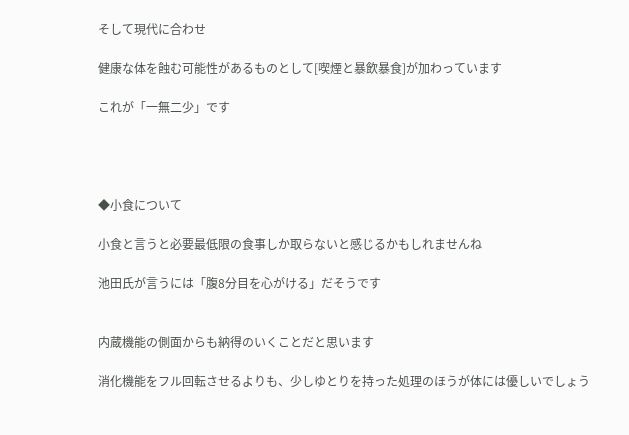そして現代に合わせ

健康な体を蝕む可能性があるものとして[喫煙と暴飲暴食]が加わっています

これが「一無二少」です




◆小食について

小食と言うと必要最低限の食事しか取らないと感じるかもしれませんね

池田氏が言うには「腹8分目を心がける」だそうです


内蔵機能の側面からも納得のいくことだと思います

消化機能をフル回転させるよりも、少しゆとりを持った処理のほうが体には優しいでしょう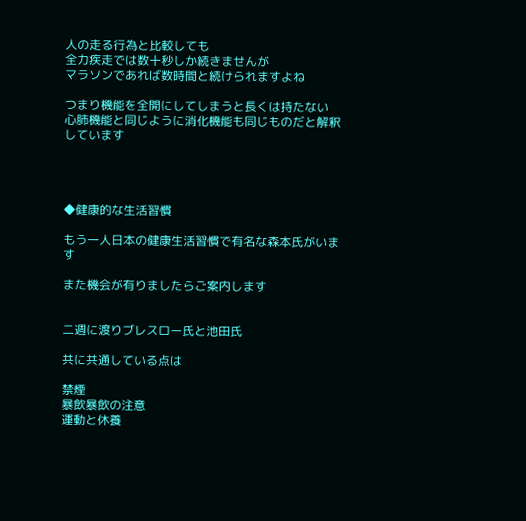人の走る行為と比較しても
全力疾走では数十秒しか続きませんが
マラソンであれば数時間と続けられますよね

つまり機能を全開にしてしまうと長くは持たない
心肺機能と同じように消化機能も同じものだと解釈しています




◆健康的な生活習慣

もう一人日本の健康生活習慣で有名な森本氏がいます

また機会が有りましたらご案内します


二週に渡りブレスロー氏と池田氏

共に共通している点は

禁煙
暴飲暴飲の注意
運動と休養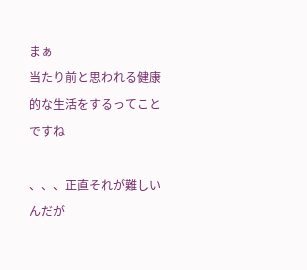まぁ
当たり前と思われる健康的な生活をするってことですね

、、、正直それが難しいんだが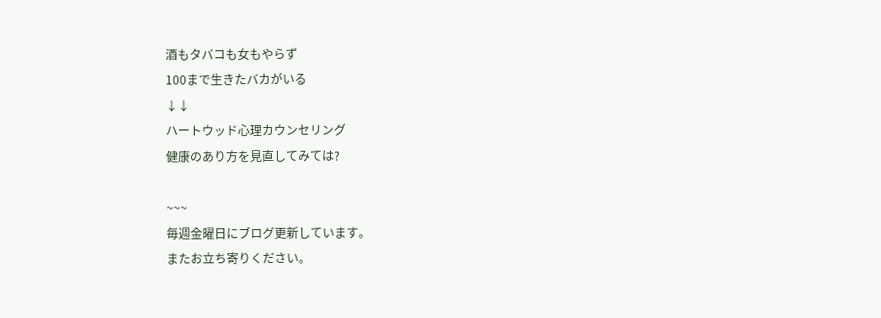酒もタバコも女もやらず
100まで生きたバカがいる
↓↓
ハートウッド心理カウンセリング
健康のあり方を見直してみては?

~~~
毎週金曜日にブログ更新しています。
またお立ち寄りください。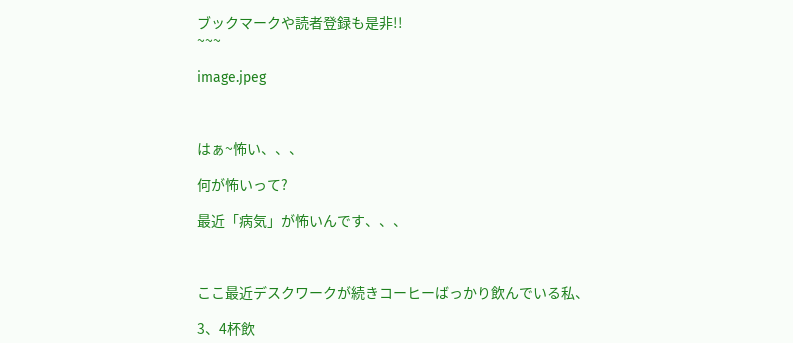ブックマークや読者登録も是非!!
~~~

image.jpeg



はぁ~怖い、、、

何が怖いって?

最近「病気」が怖いんです、、、



ここ最近デスクワークが続きコーヒーばっかり飲んでいる私、

3、4杯飲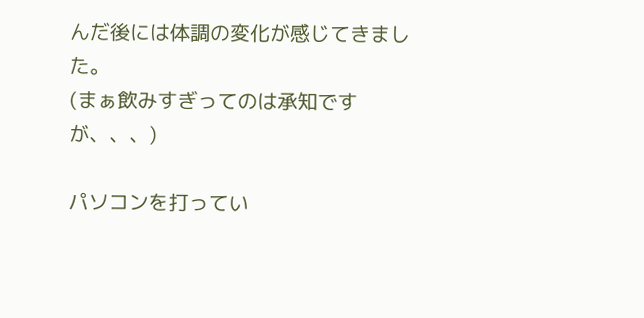んだ後には体調の変化が感じてきました。
(まぁ飲みすぎってのは承知ですが、、、)

パソコンを打ってい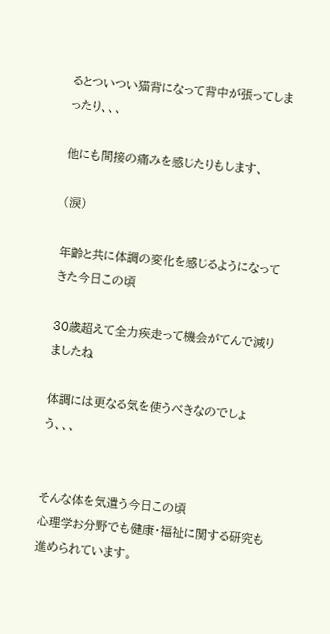るとついつい猫背になって背中が張ってしまったり、、、

他にも間接の痛みを感じたりもします、

(涙)

年齢と共に体調の変化を感じるようになってきた今日この頃

30歳超えて全力疾走って機会がてんで減りましたね

体調には更なる気を使うべきなのでしょう、、、


そんな体を気遣う今日この頃
心理学お分野でも健康・福祉に関する研究も進められています。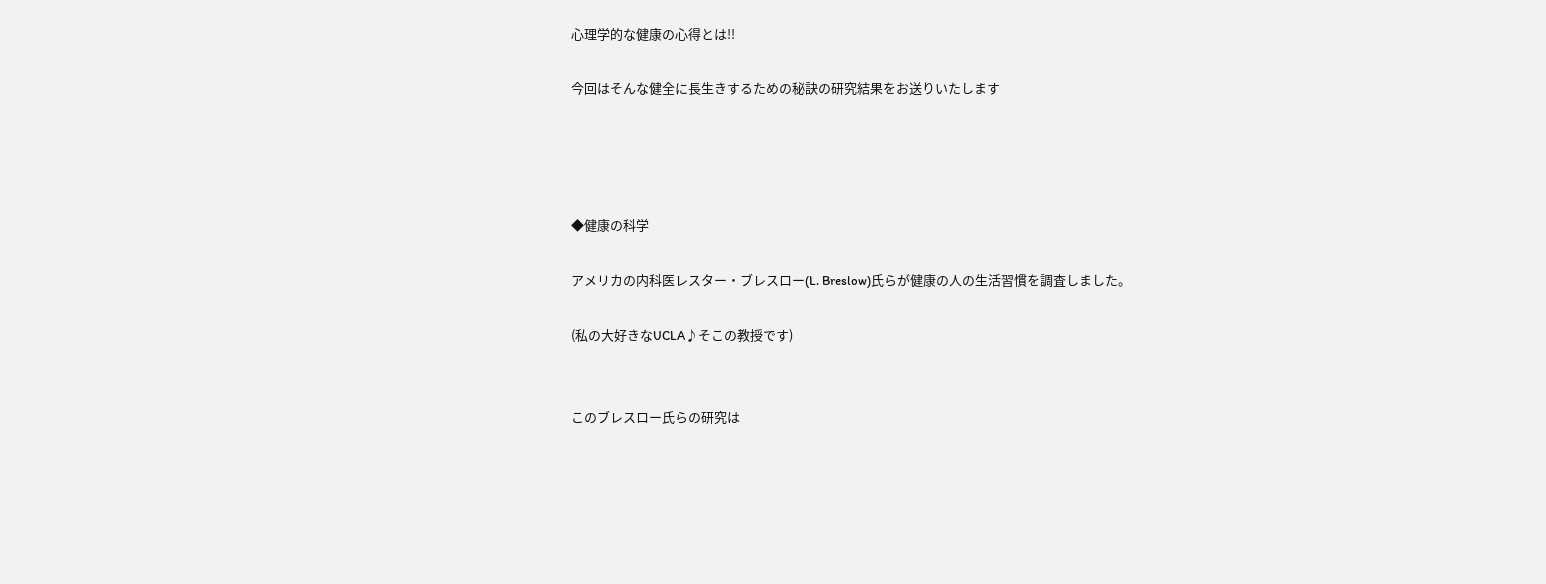心理学的な健康の心得とは!!

今回はそんな健全に長生きするための秘訣の研究結果をお送りいたします




◆健康の科学

アメリカの内科医レスター・ブレスロー(L. Breslow)氏らが健康の人の生活習慣を調査しました。

(私の大好きなUCLA♪そこの教授です)


このブレスロー氏らの研究は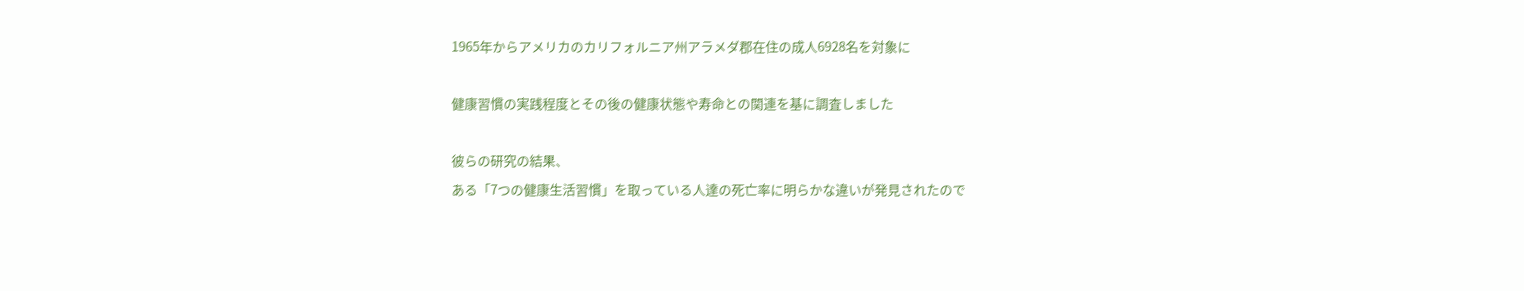1965年からアメリカのカリフォルニア州アラメダ郡在住の成人6928名を対象に

健康習慣の実践程度とその後の健康状態や寿命との関連を基に調査しました

彼らの研究の結果、
ある「7つの健康生活習慣」を取っている人達の死亡率に明らかな違いが発見されたので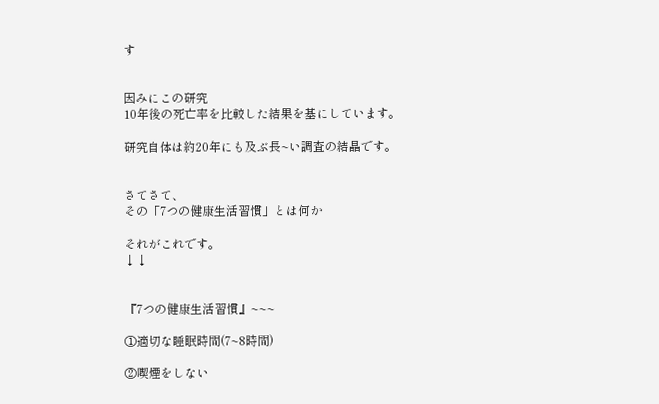す


因みにこの研究
10年後の死亡率を比較した結果を基にしています。

研究自体は約20年にも及ぶ長~い調査の結晶です。


さてさて、
その「7つの健康生活習慣」とは何か

それがこれです。
↓↓


『7つの健康生活習慣』~~~

①適切な睡眠時間(7~8時間)

②喫煙をしない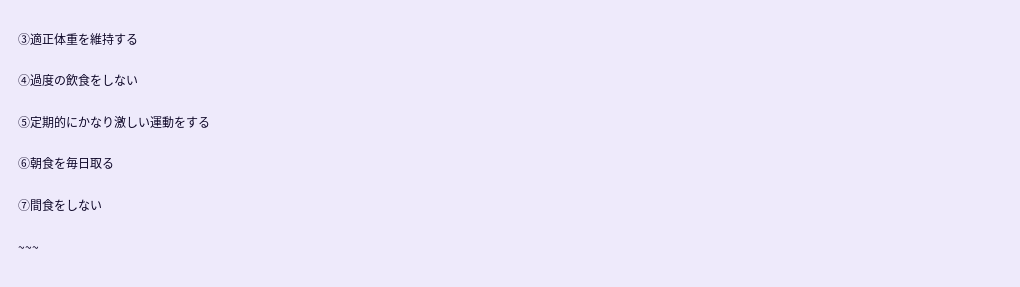③適正体重を維持する

④過度の飲食をしない

⑤定期的にかなり激しい運動をする

⑥朝食を毎日取る

⑦間食をしない

~~~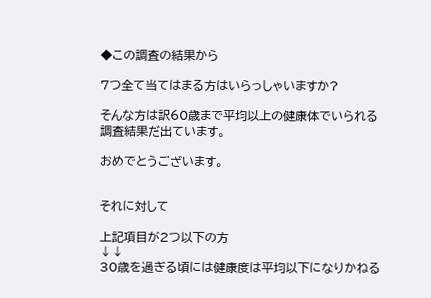◆この調査の結果から

7つ全て当てはまる方はいらっしゃいますか?

そんな方は訳60歳まで平均以上の健康体でいられる調査結果だ出ています。

おめでとうございます。


それに対して

上記項目が2つ以下の方
↓↓
30歳を過ぎる頃には健康度は平均以下になりかねる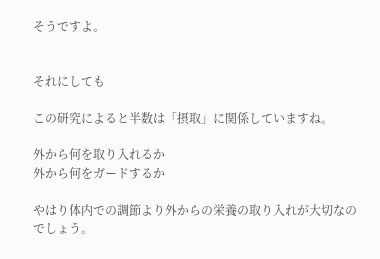そうですよ。


それにしても

この研究によると半数は「摂取」に関係していますね。

外から何を取り入れるか
外から何をガードするか

やはり体内での調節より外からの栄養の取り入れが大切なのでしょう。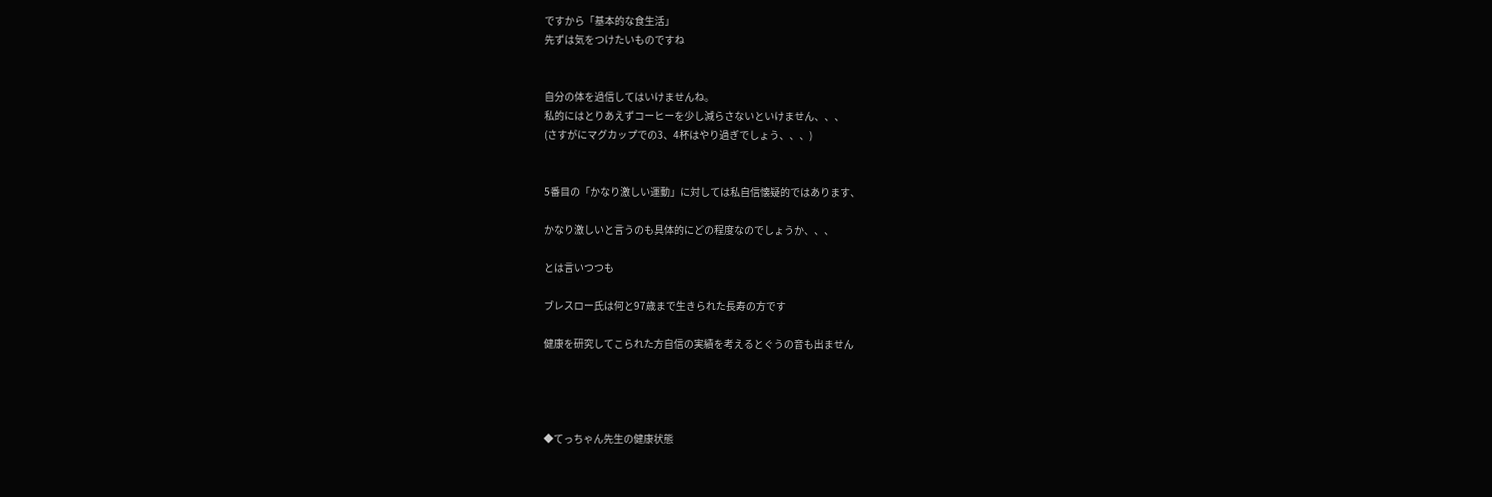ですから「基本的な食生活」
先ずは気をつけたいものですね


自分の体を過信してはいけませんね。
私的にはとりあえずコーヒーを少し減らさないといけません、、、
(さすがにマグカップでの3、4杯はやり過ぎでしょう、、、)


5番目の「かなり激しい運動」に対しては私自信懐疑的ではあります、

かなり激しいと言うのも具体的にどの程度なのでしょうか、、、

とは言いつつも

ブレスロー氏は何と97歳まで生きられた長寿の方です

健康を研究してこられた方自信の実績を考えるとぐうの音も出ません




◆てっちゃん先生の健康状態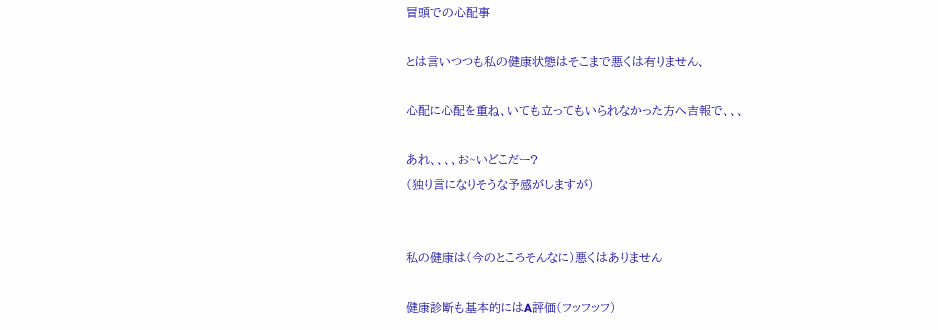冒頭での心配事

とは言いつつも私の健康状態はそこまで悪くは有りません、

心配に心配を重ね、いても立ってもいられなかった方へ吉報で、、、

あれ、、、、お~いどこだー?
(独り言になりそうな予感がしますが)


私の健康は(今のところそんなに)悪くはありません

健康診断も基本的にはA評価(フッフッフ)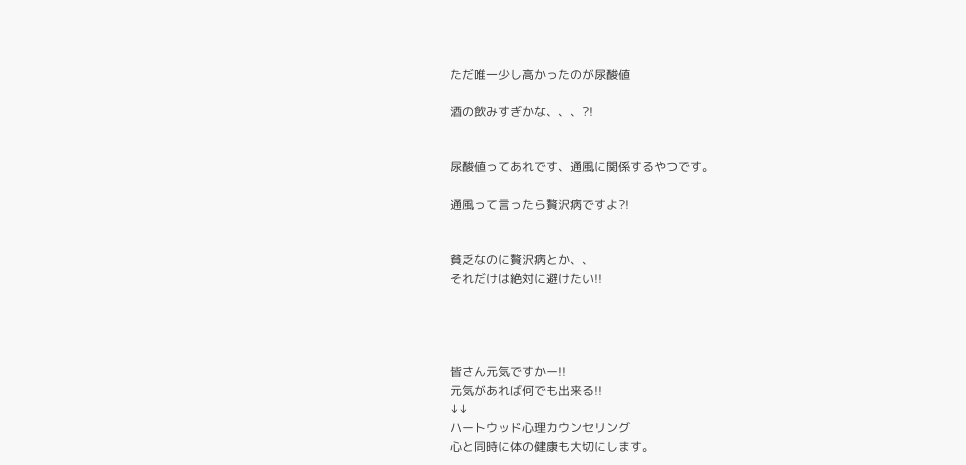ただ唯一少し高かったのが尿酸値

酒の飲みすぎかな、、、?!


尿酸値ってあれです、通風に関係するやつです。

通風って言ったら贅沢病ですよ?!


貧乏なのに贅沢病とか、、
それだけは絶対に避けたい!!




皆さん元気ですかー!!
元気があれば何でも出来る!!
↓↓
ハートウッド心理カウンセリング
心と同時に体の健康も大切にします。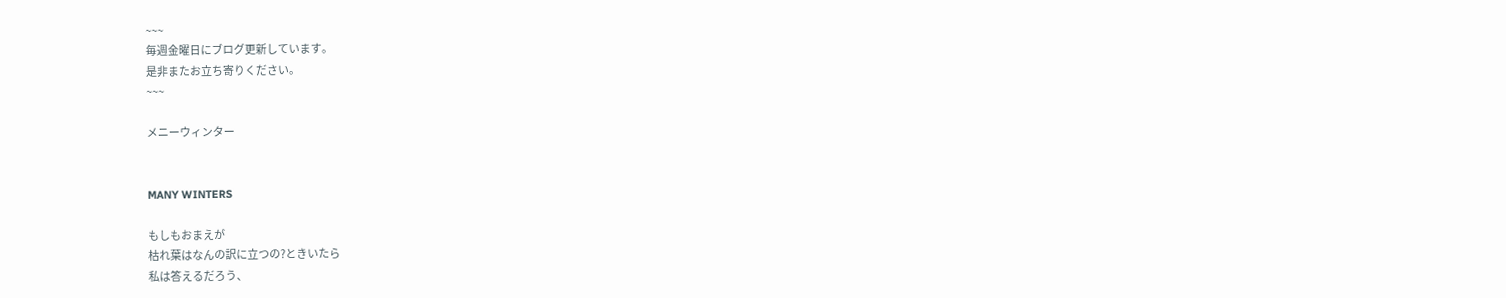~~~
毎週金曜日にブログ更新しています。
是非またお立ち寄りください。
~~~

メニーウィンター


MANY WINTERS

もしもおまえが
枯れ葉はなんの訳に立つの?ときいたら
私は答えるだろう、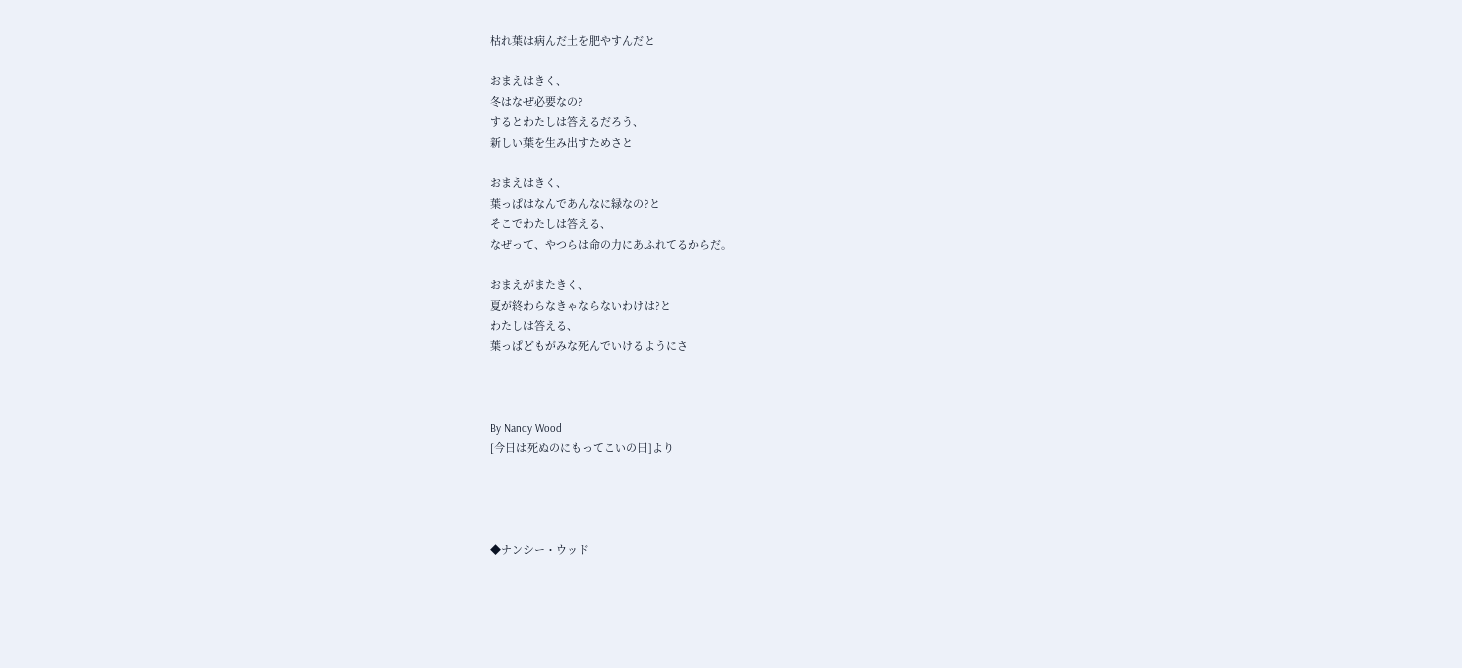枯れ葉は病んだ土を肥やすんだと

おまえはきく、
冬はなぜ必要なの?
するとわたしは答えるだろう、
新しい葉を生み出すためさと

おまえはきく、
葉っぱはなんであんなに緑なの?と
そこでわたしは答える、
なぜって、やつらは命の力にあふれてるからだ。

おまえがまたきく、
夏が終わらなきゃならないわけは?と
わたしは答える、
葉っぱどもがみな死んでいけるようにさ



By Nancy Wood
[今日は死ぬのにもってこいの日]より




◆ナンシー・ウッド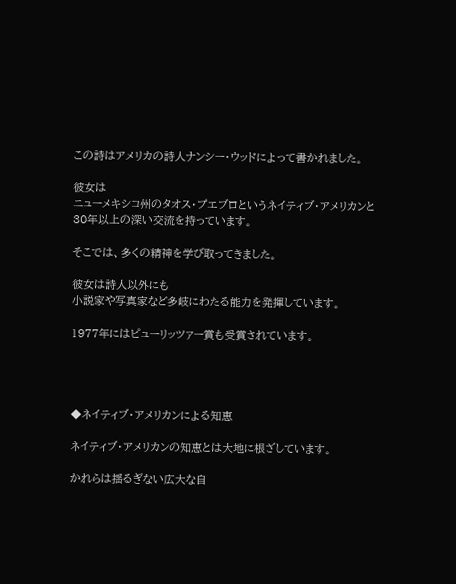この詩はアメリカの詩人ナンシー・ウッドによって書かれました。

彼女は
ニューメキシコ州のタオス・プエブロというネイティブ・アメリカンと30年以上の深い交流を持っています。

そこでは、多くの精神を学び取ってきました。

彼女は詩人以外にも
小説家や写真家など多岐にわたる能力を発揮しています。

1977年にはピューリッツァー賞も受賞されています。




◆ネイティブ・アメリカンによる知恵

ネイティブ・アメリカンの知恵とは大地に根ざしています。

かれらは揺るぎない広大な自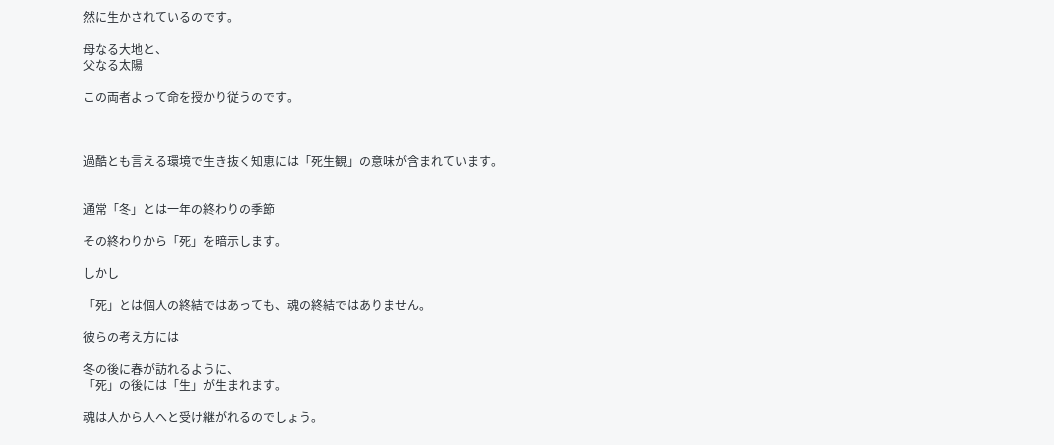然に生かされているのです。

母なる大地と、
父なる太陽

この両者よって命を授かり従うのです。



過酷とも言える環境で生き抜く知恵には「死生観」の意味が含まれています。


通常「冬」とは一年の終わりの季節

その終わりから「死」を暗示します。

しかし

「死」とは個人の終結ではあっても、魂の終結ではありません。

彼らの考え方には

冬の後に春が訪れるように、
「死」の後には「生」が生まれます。

魂は人から人へと受け継がれるのでしょう。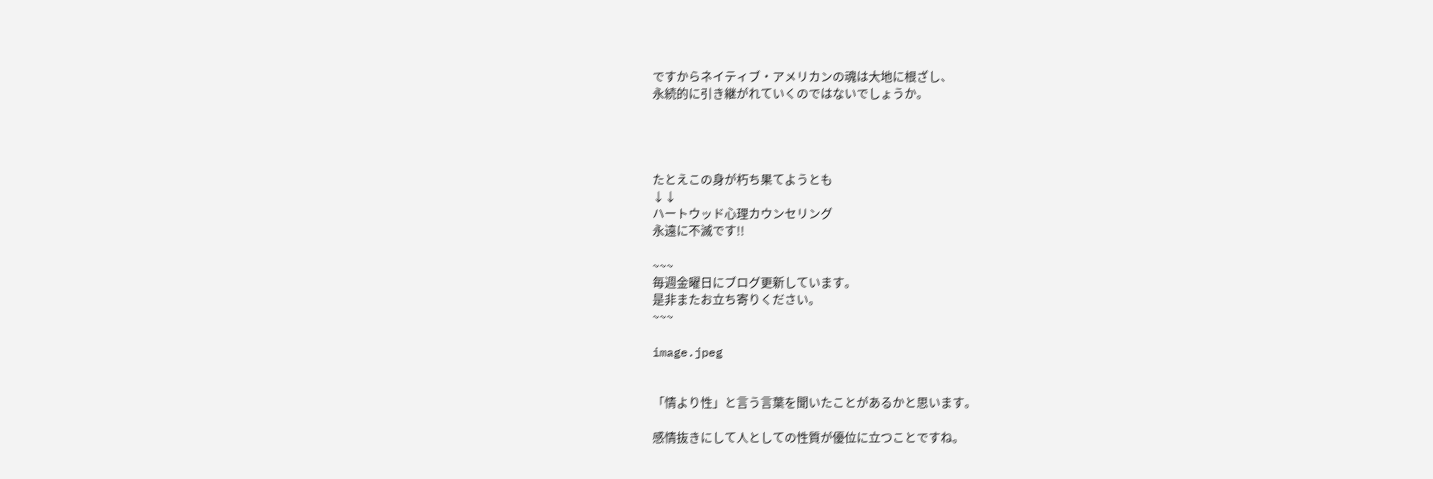ですからネイティブ・アメリカンの魂は大地に根ざし、
永続的に引き継がれていくのではないでしょうか。




たとえこの身が朽ち果てようとも
↓↓
ハートウッド心理カウンセリング
永遠に不滅です!!

~~~
毎週金曜日にブログ更新しています。
是非またお立ち寄りください。
~~~

image.jpeg


「情より性」と言う言葉を聞いたことがあるかと思います。

感情抜きにして人としての性質が優位に立つことですね。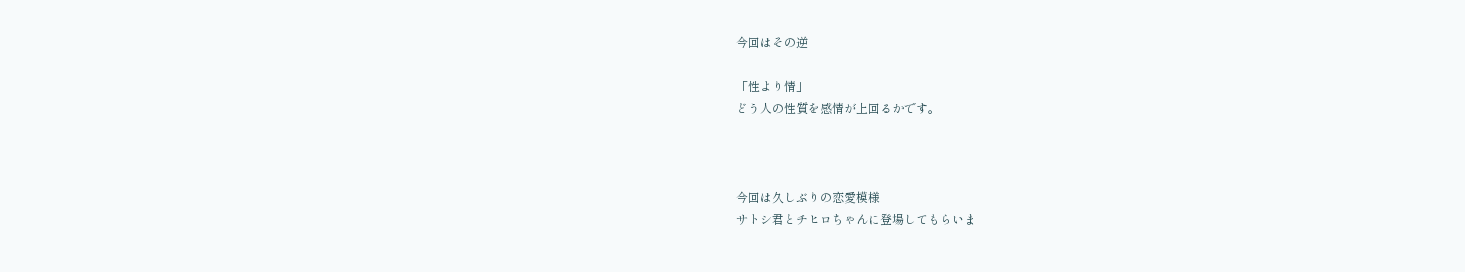今回はその逆

「性より情」
どう人の性質を感情が上回るかです。



今回は久しぶりの恋愛模様
サトシ君とチヒロちゃんに登場してもらいま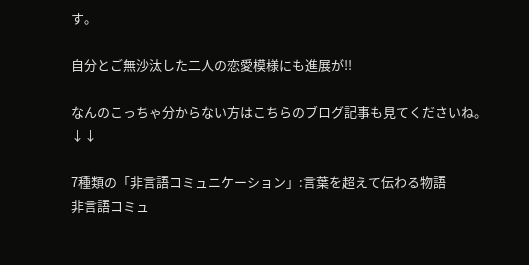す。

自分とご無沙汰した二人の恋愛模様にも進展が!!

なんのこっちゃ分からない方はこちらのブログ記事も見てくださいね。
↓↓

7種類の「非言語コミュニケーション」:言葉を超えて伝わる物語
非言語コミュ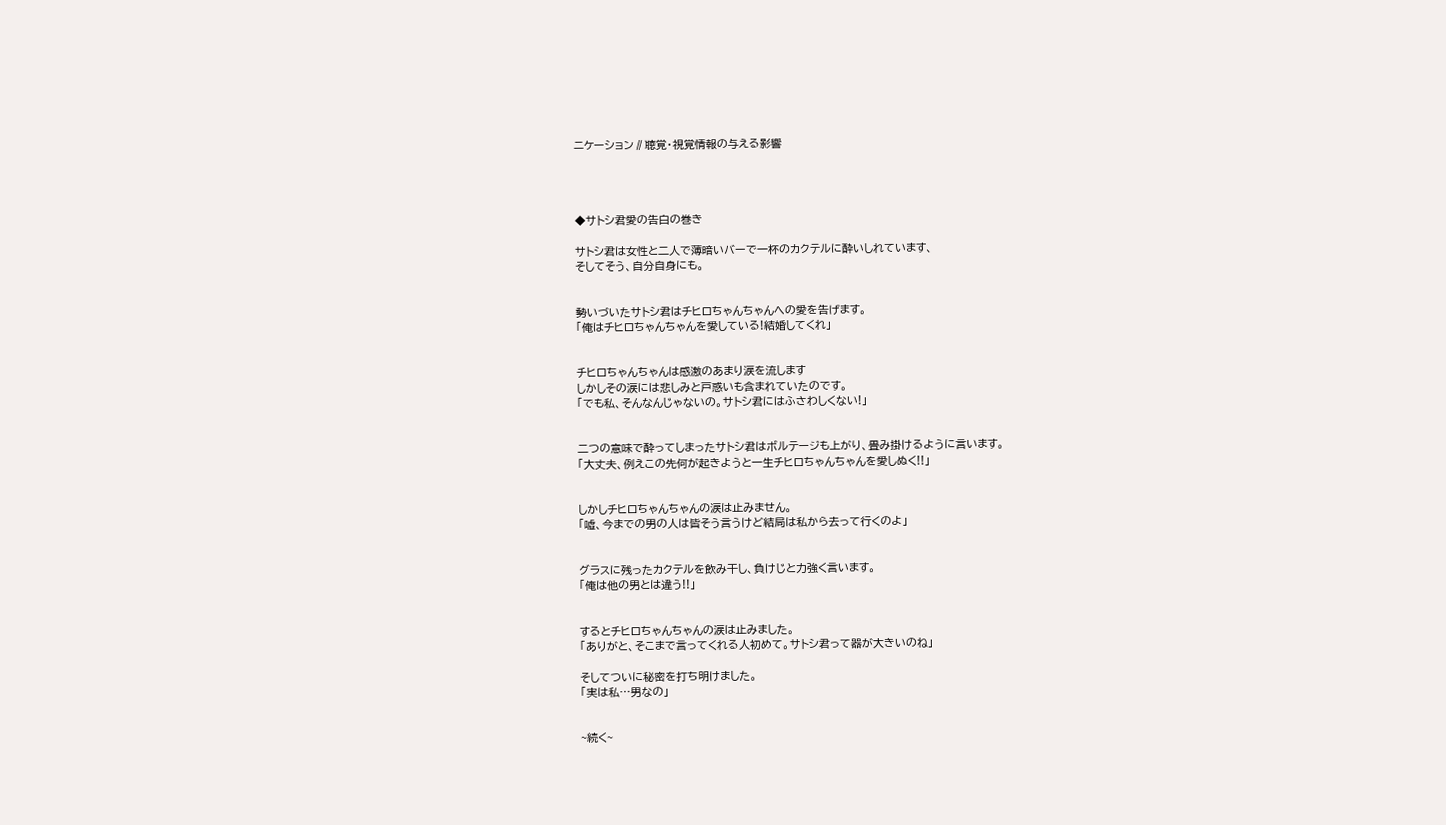ニケーション∥聴覚・視覚情報の与える影響




◆サトシ君愛の告白の巻き

サトシ君は女性と二人で薄暗いバーで一杯のカクテルに酔いしれています、
そしてそう、自分自身にも。


勢いづいたサトシ君はチヒロちゃんちゃんへの愛を告げます。
「俺はチヒロちゃんちゃんを愛している!結婚してくれ」


チヒロちゃんちゃんは感激のあまり涙を流します
しかしその涙には悲しみと戸惑いも含まれていたのです。
「でも私、そんなんじゃないの。サトシ君にはふさわしくない!」


二つの意味で酔ってしまったサトシ君はボルテージも上がり、畳み掛けるように言います。
「大丈夫、例えこの先何が起きようと一生チヒロちゃんちゃんを愛しぬく!!」


しかしチヒロちゃんちゃんの涙は止みません。
「嘘、今までの男の人は皆そう言うけど結局は私から去って行くのよ」


グラスに残ったカクテルを飲み干し、負けじと力強く言います。
「俺は他の男とは違う!!」


するとチヒロちゃんちゃんの涙は止みました。
「ありがと、そこまで言ってくれる人初めて。サトシ君って器が大きいのね」

そしてついに秘密を打ち明けました。
「実は私…男なの」


~続く~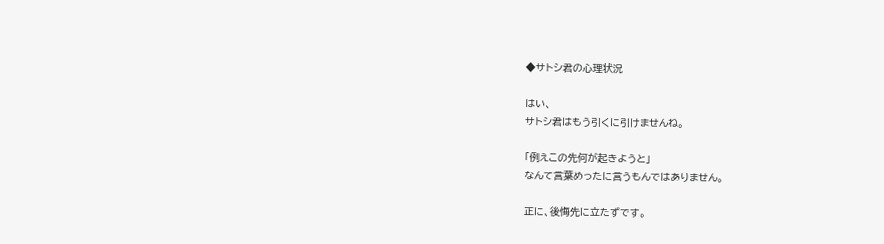◆サトシ君の心理状況

はい、
サトシ君はもう引くに引けませんね。

「例えこの先何が起きようと」
なんて言葉めったに言うもんではありません。

正に、後悔先に立たずです。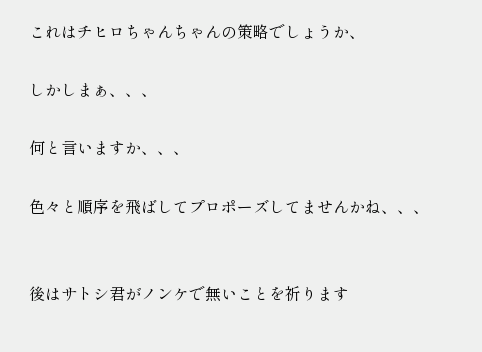これはチヒロちゃんちゃんの策略でしょうか、

しかしまぁ、、、

何と言いますか、、、

色々と順序を飛ばしてプロポーズしてませんかね、、、


後はサトシ君がノンケで無いことを祈ります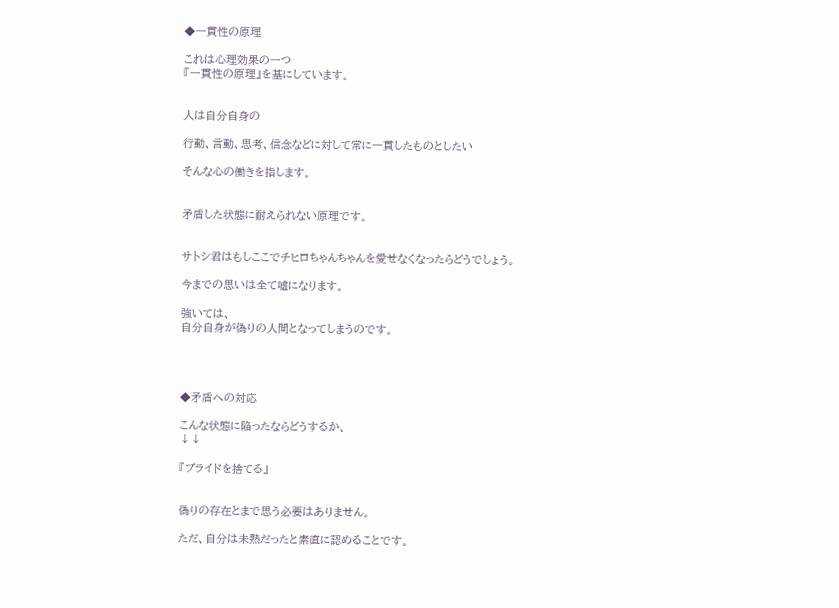◆一貫性の原理

これは心理効果の一つ
『一貫性の原理』を基にしています。


人は自分自身の

行動、言動、思考、信念などに対して常に一貫したものとしたい

そんな心の働きを指します。


矛盾した状態に耐えられない原理です。


サトシ君はもしここでチヒロちゃんちゃんを愛せなくなったらどうでしょう。

今までの思いは全て嘘になります。

強いては、
自分自身が偽りの人間となってしまうのです。




◆矛盾への対応

こんな状態に陥ったならどうするか、
↓↓

『プライドを捨てる』


偽りの存在とまで思う必要はありません。

ただ、自分は未熟だったと素直に認めることです。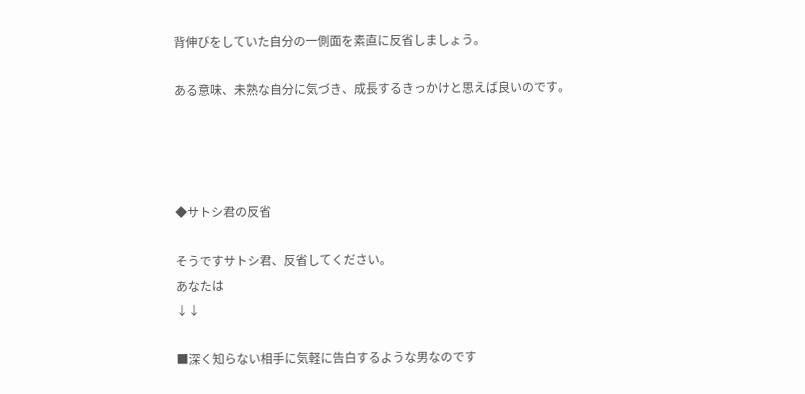背伸びをしていた自分の一側面を素直に反省しましょう。

ある意味、未熟な自分に気づき、成長するきっかけと思えば良いのです。




◆サトシ君の反省

そうですサトシ君、反省してください。
あなたは
↓↓

■深く知らない相手に気軽に告白するような男なのです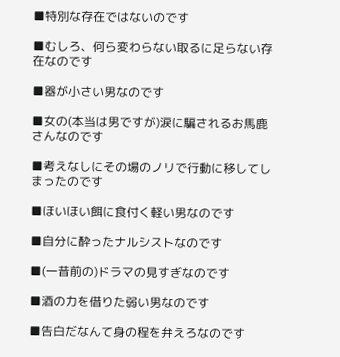■特別な存在ではないのです

■むしろ、何ら変わらない取るに足らない存在なのです

■器が小さい男なのです

■女の(本当は男ですが)涙に騙されるお馬鹿さんなのです

■考えなしにその場のノリで行動に移してしまったのです

■ほいほい餌に食付く軽い男なのです

■自分に酔ったナルシストなのです

■(一昔前の)ドラマの見すぎなのです

■酒の力を借りた弱い男なのです

■告白だなんて身の程を弁えろなのです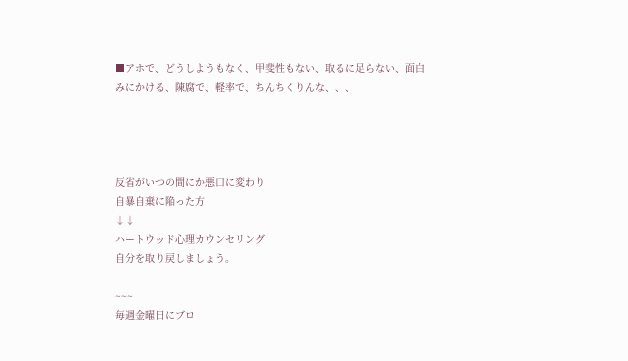■アホで、どうしようもなく、甲斐性もない、取るに足らない、面白みにかける、陳腐で、軽率で、ちんちくりんな、、、




反省がいつの間にか悪口に変わり
自暴自棄に陥った方
↓↓
ハートウッド心理カウンセリング
自分を取り戻しましょう。

~~~
毎週金曜日にブロ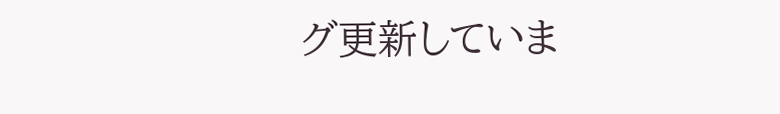グ更新していま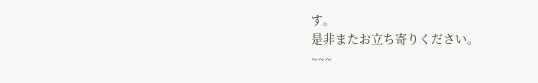す。
是非またお立ち寄りください。
~~~